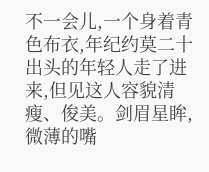不一会儿,一个身着青色布衣,年纪约莫二十出头的年轻人走了进来,但见这人容貌清瘦、俊美。剑眉星眸,微薄的嘴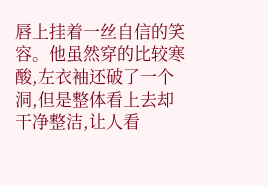唇上挂着一丝自信的笑容。他虽然穿的比较寒酸,左衣袖还破了一个洞,但是整体看上去却干净整洁,让人看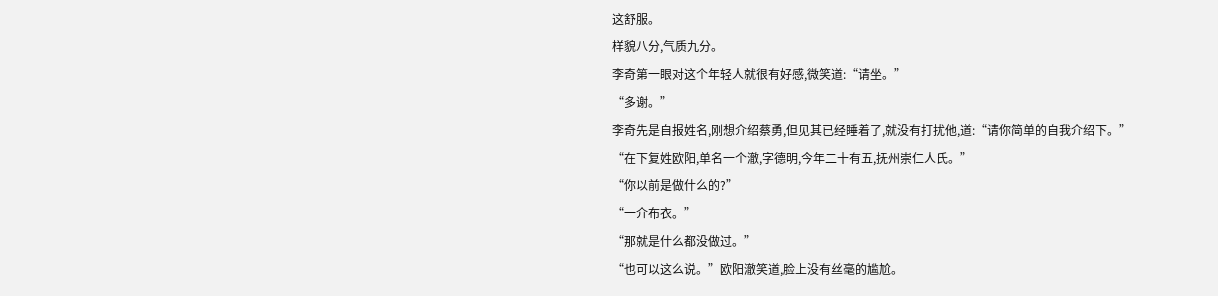这舒服。
样貌八分,气质九分。
李奇第一眼对这个年轻人就很有好感,微笑道:“请坐。”
“多谢。”
李奇先是自报姓名,刚想介绍蔡勇,但见其已经睡着了,就没有打扰他,道:“请你简单的自我介绍下。”
“在下复姓欧阳,单名一个澈,字德明,今年二十有五,抚州崇仁人氏。”
“你以前是做什么的?”
“一介布衣。”
“那就是什么都没做过。”
“也可以这么说。”欧阳澈笑道,脸上没有丝毫的尴尬。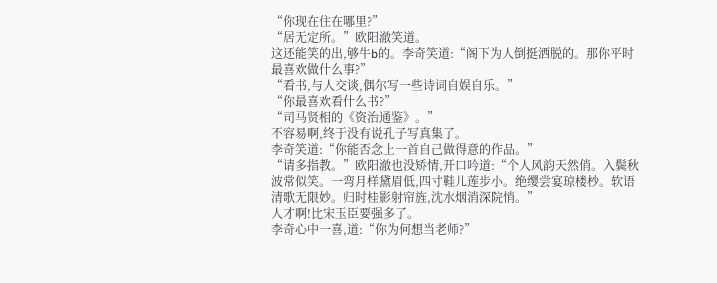“你现在住在哪里?”
“居无定所。”欧阳澈笑道。
这还能笑的出,够牛b的。李奇笑道:“阁下为人倒挺洒脱的。那你平时最喜欢做什么事?”
“看书,与人交谈,偶尔写一些诗词自娱自乐。”
“你最喜欢看什么书?”
“司马贤相的《资治通鉴》。”
不容易啊,终于没有说孔子写真集了。
李奇笑道:“你能否念上一首自己做得意的作品。”
“请多指教。”欧阳澈也没矫情,开口吟道:“个人风韵天然俏。入鬓秋波常似笑。一弯月样黛眉低,四寸鞋儿莲步小。绝缨尝宴琼楼杪。软语清歌无限妙。归时桂影射帘旌,沈水烟消深院悄。”
人才啊!比宋玉臣要强多了。
李奇心中一喜,道:“你为何想当老师?”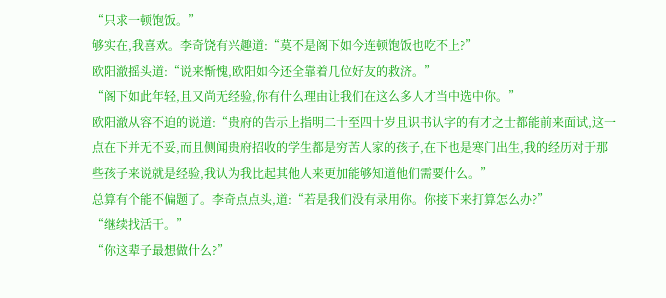“只求一顿饱饭。”
够实在,我喜欢。李奇饶有兴趣道:“莫不是阁下如今连顿饱饭也吃不上?”
欧阳澈摇头道:“说来惭愧,欧阳如今还全靠着几位好友的救济。”
“阁下如此年轻,且又尚无经验,你有什么理由让我们在这么多人才当中选中你。”
欧阳澈从容不迫的说道:“贵府的告示上指明二十至四十岁且识书认字的有才之士都能前来面试,这一点在下并无不妥,而且侧闻贵府招收的学生都是穷苦人家的孩子,在下也是寒门出生,我的经历对于那些孩子来说就是经验,我认为我比起其他人来更加能够知道他们需要什么。”
总算有个能不偏题了。李奇点点头,道:“若是我们没有录用你。你接下来打算怎么办?”
“继续找活干。”
“你这辈子最想做什么?”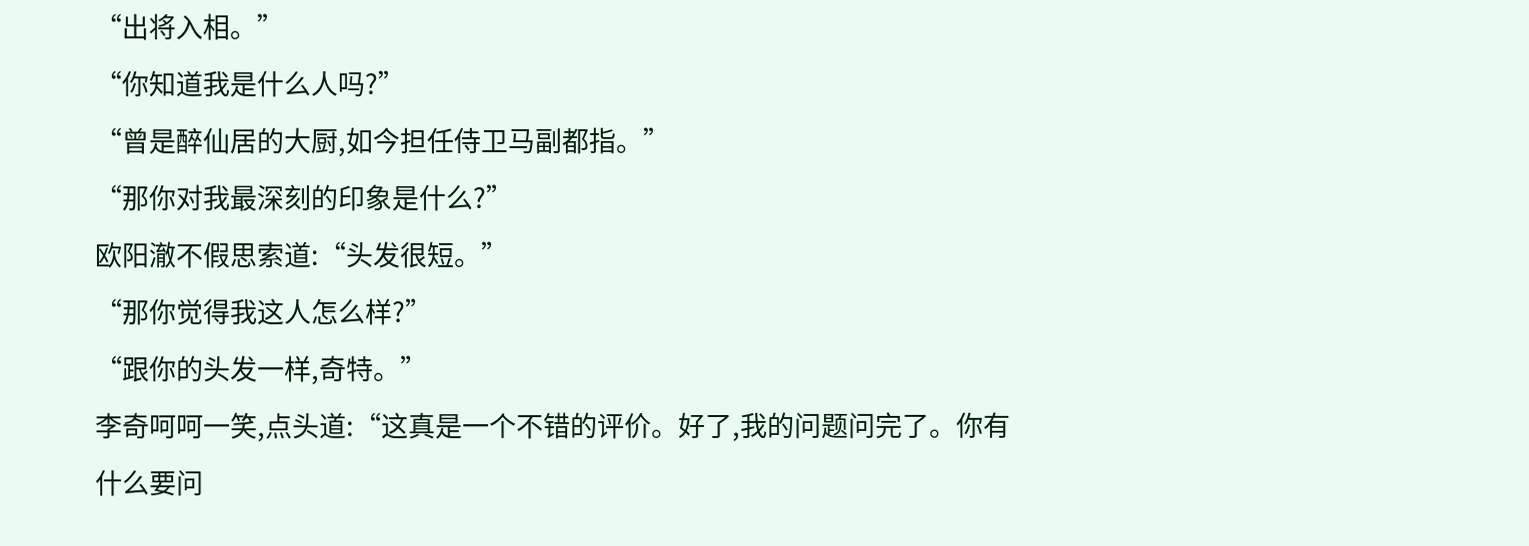“出将入相。”
“你知道我是什么人吗?”
“曾是醉仙居的大厨,如今担任侍卫马副都指。”
“那你对我最深刻的印象是什么?”
欧阳澈不假思索道:“头发很短。”
“那你觉得我这人怎么样?”
“跟你的头发一样,奇特。”
李奇呵呵一笑,点头道:“这真是一个不错的评价。好了,我的问题问完了。你有什么要问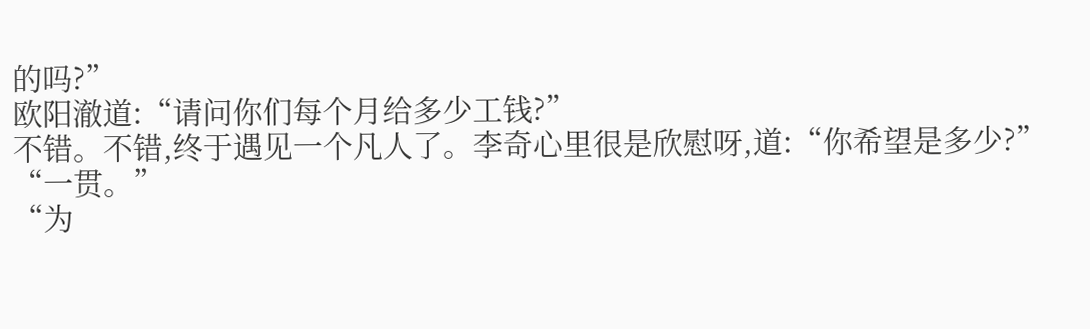的吗?”
欧阳澈道:“请问你们每个月给多少工钱?”
不错。不错,终于遇见一个凡人了。李奇心里很是欣慰呀,道:“你希望是多少?”
“一贯。”
“为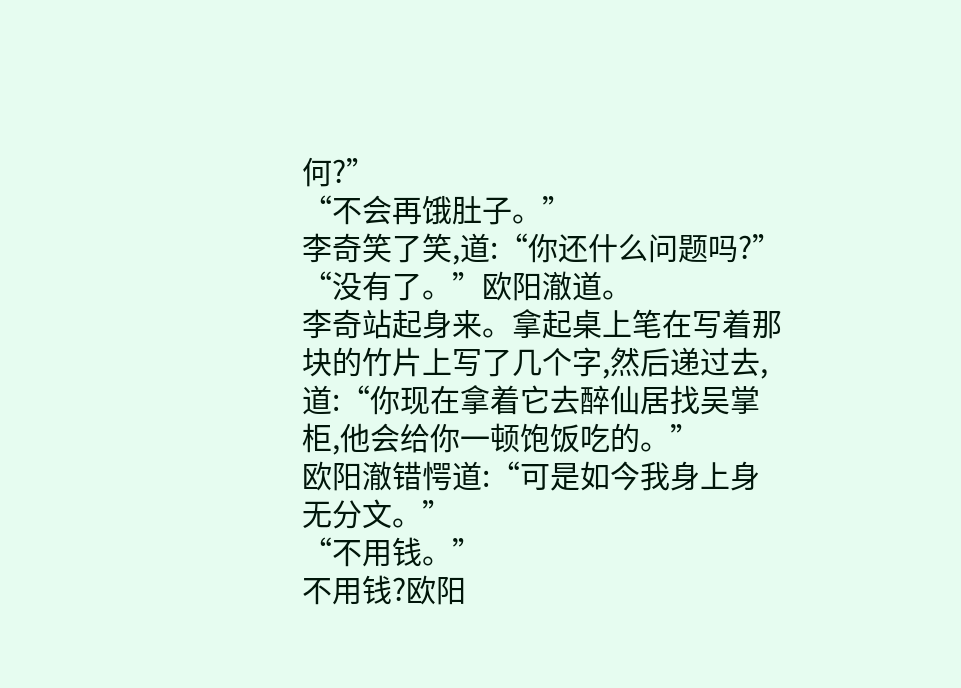何?”
“不会再饿肚子。”
李奇笑了笑,道:“你还什么问题吗?”
“没有了。”欧阳澈道。
李奇站起身来。拿起桌上笔在写着那块的竹片上写了几个字,然后递过去,道:“你现在拿着它去醉仙居找吴掌柜,他会给你一顿饱饭吃的。”
欧阳澈错愕道:“可是如今我身上身无分文。”
“不用钱。”
不用钱?欧阳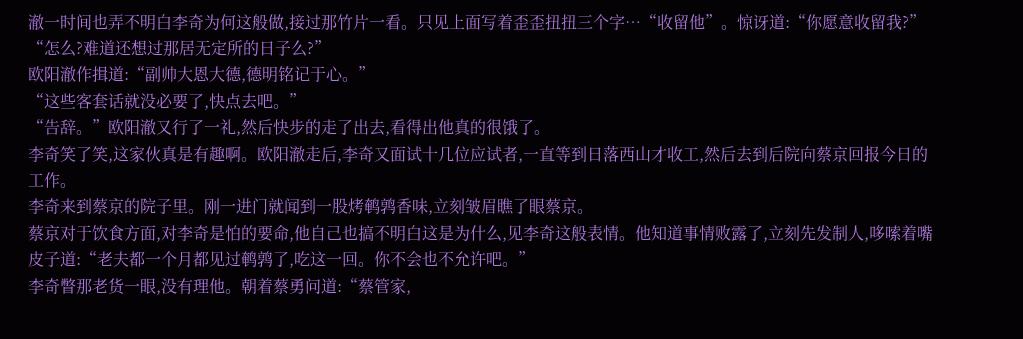澈一时间也弄不明白李奇为何这般做,接过那竹片一看。只见上面写着歪歪扭扭三个字…“收留他”。惊讶道:“你愿意收留我?”
“怎么?难道还想过那居无定所的日子么?”
欧阳澈作揖道:“副帅大恩大德,德明铭记于心。”
“这些客套话就没必要了,快点去吧。”
“告辞。”欧阳澈又行了一礼,然后快步的走了出去,看得出他真的很饿了。
李奇笑了笑,这家伙真是有趣啊。欧阳澈走后,李奇又面试十几位应试者,一直等到日落西山才收工,然后去到后院向蔡京回报今日的工作。
李奇来到蔡京的院子里。刚一进门就闻到一股烤鹌鹑香味,立刻皱眉瞧了眼蔡京。
蔡京对于饮食方面,对李奇是怕的要命,他自己也搞不明白这是为什么,见李奇这般表情。他知道事情败露了,立刻先发制人,哆嗦着嘴皮子道:“老夫都一个月都见过鹌鹑了,吃这一回。你不会也不允许吧。”
李奇瞥那老货一眼,没有理他。朝着蔡勇问道:“蔡管家,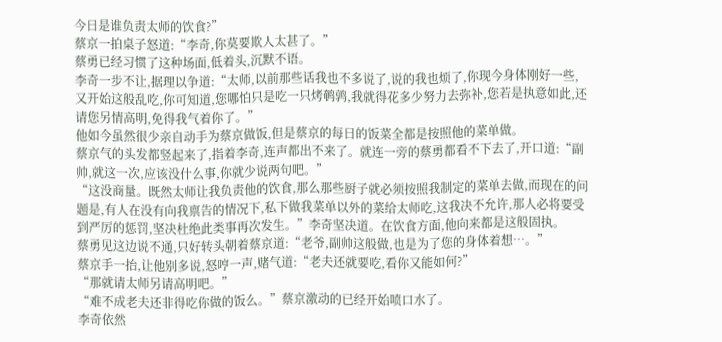今日是谁负责太师的饮食?”
蔡京一拍桌子怒道:“李奇,你莫要欺人太甚了。”
蔡勇已经习惯了这种场面,低着头,沉默不语。
李奇一步不让,据理以争道:“太师,以前那些话我也不多说了,说的我也烦了,你现今身体刚好一些,又开始这般乱吃,你可知道,您哪怕只是吃一只烤鹌鹑,我就得花多少努力去弥补,您若是执意如此,还请您另情高明,免得我气着你了。”
他如今虽然很少亲自动手为蔡京做饭,但是蔡京的每日的饭菜全都是按照他的菜单做。
蔡京气的头发都竖起来了,指着李奇,连声都出不来了。就连一旁的蔡勇都看不下去了,开口道:“副帅,就这一次,应该没什么事,你就少说两句吧。”
“这没商量。既然太师让我负责他的饮食,那么那些厨子就必须按照我制定的菜单去做,而现在的问题是,有人在没有向我禀告的情况下,私下做我菜单以外的菜给太师吃,这我决不允许,那人必将要受到严厉的惩罚,坚决杜绝此类事再次发生。”李奇坚决道。在饮食方面,他向来都是这般固执。
蔡勇见这边说不通,只好转头朝着蔡京道:“老爷,副帅这般做,也是为了您的身体着想…。”
蔡京手一抬,让他别多说,怒哼一声,赌气道:“老夫还就要吃,看你又能如何?”
“那就请太师另请高明吧。”
“难不成老夫还非得吃你做的饭么。”蔡京激动的已经开始喷口水了。
李奇依然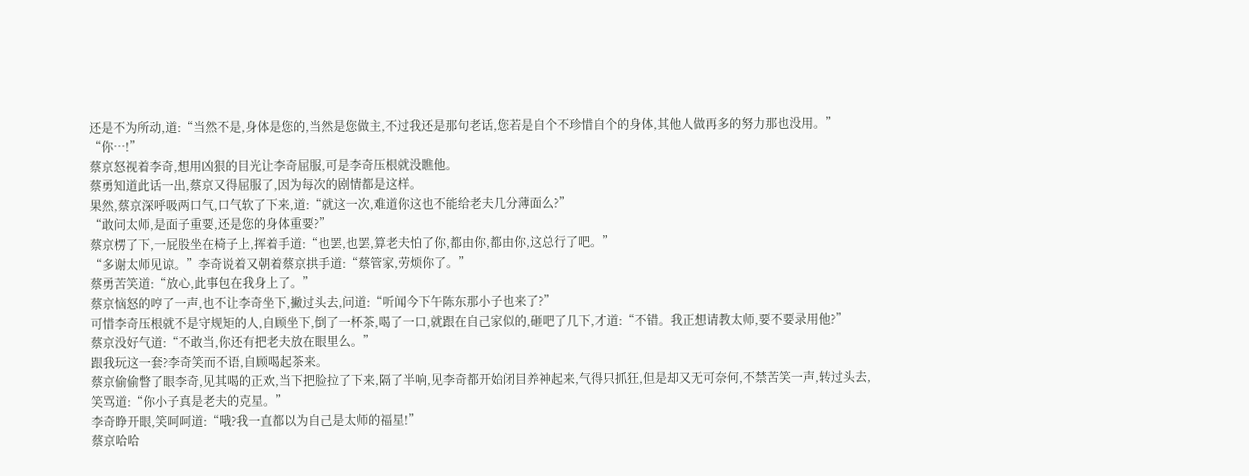还是不为所动,道:“当然不是,身体是您的,当然是您做主,不过我还是那句老话,您若是自个不珍惜自个的身体,其他人做再多的努力那也没用。”
“你…!”
蔡京怒视着李奇,想用凶狠的目光让李奇屈服,可是李奇压根就没瞧他。
蔡勇知道此话一出,蔡京又得屈服了,因为每次的剧情都是这样。
果然,蔡京深呼吸两口气,口气软了下来,道:“就这一次,难道你这也不能给老夫几分薄面么?”
“敢问太师,是面子重要,还是您的身体重要?”
蔡京楞了下,一屁股坐在椅子上,挥着手道:“也罢,也罢,算老夫怕了你,都由你,都由你,这总行了吧。”
“多谢太师见谅。”李奇说着又朝着蔡京拱手道:“蔡管家,劳烦你了。”
蔡勇苦笑道:“放心,此事包在我身上了。”
蔡京恼怒的哼了一声,也不让李奇坐下,撇过头去,问道:“听闻今下午陈东那小子也来了?”
可惜李奇压根就不是守规矩的人,自顾坐下,倒了一杯茶,喝了一口,就跟在自己家似的,砸吧了几下,才道:“不错。我正想请教太师,要不要录用他?”
蔡京没好气道:“不敢当,你还有把老夫放在眼里么。”
跟我玩这一套?李奇笑而不语,自顾喝起茶来。
蔡京偷偷瞥了眼李奇,见其喝的正欢,当下把脸拉了下来,隔了半响,见李奇都开始闭目养神起来,气得只抓狂,但是却又无可奈何,不禁苦笑一声,转过头去,笑骂道:“你小子真是老夫的克星。”
李奇睁开眼,笑呵呵道:“哦?我一直都以为自己是太师的福星!”
蔡京哈哈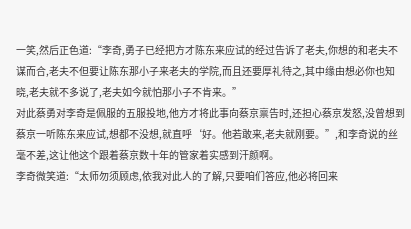一笑,然后正色道:“李奇,勇子已经把方才陈东来应试的经过告诉了老夫,你想的和老夫不谋而合,老夫不但要让陈东那小子来老夫的学院,而且还要厚礼待之,其中缘由想必你也知晓,老夫就不多说了,老夫如今就怕那小子不肯来。”
对此蔡勇对李奇是佩服的五服投地,他方才将此事向蔡京禀告时,还担心蔡京发怒,没曾想到蔡京一听陈东来应试,想都不没想,就直呼‘好。他若敢来,老夫就刚要。”,和李奇说的丝毫不差,这让他这个跟着蔡京数十年的管家着实感到汗颜啊。
李奇微笑道:“太师勿须顾虑,依我对此人的了解,只要咱们答应,他必将回来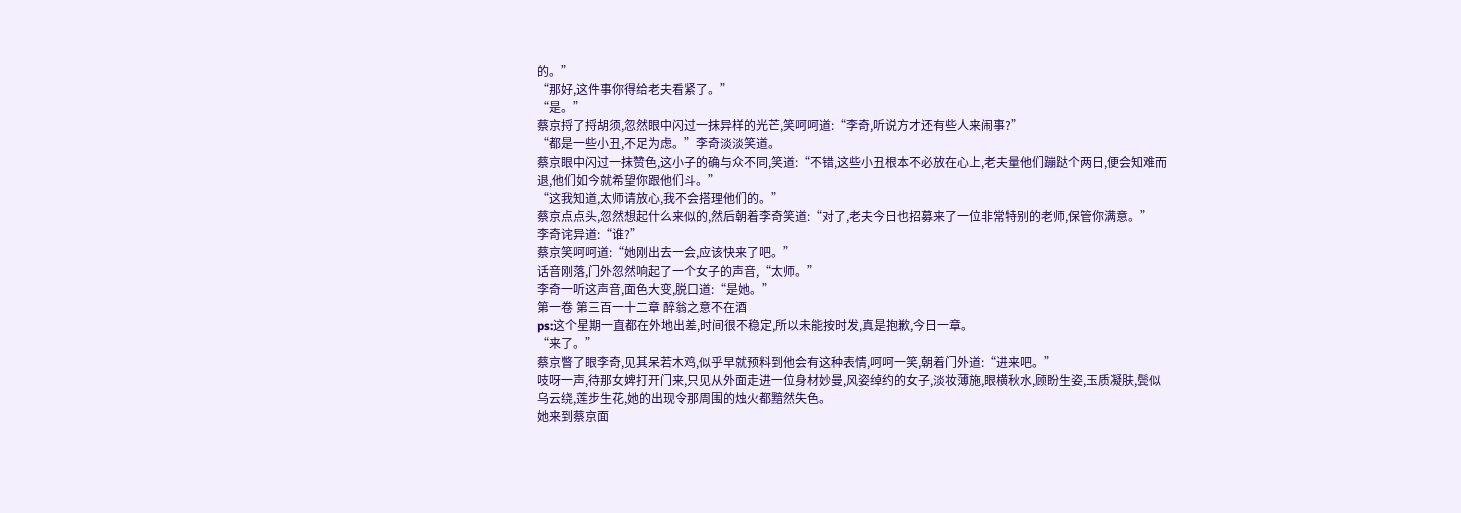的。”
“那好,这件事你得给老夫看紧了。”
“是。”
蔡京捋了捋胡须,忽然眼中闪过一抹异样的光芒,笑呵呵道:“李奇,听说方才还有些人来闹事?”
“都是一些小丑,不足为虑。”李奇淡淡笑道。
蔡京眼中闪过一抹赞色,这小子的确与众不同,笑道:“不错,这些小丑根本不必放在心上,老夫量他们蹦跶个两日,便会知难而退,他们如今就希望你跟他们斗。”
“这我知道,太师请放心,我不会搭理他们的。”
蔡京点点头,忽然想起什么来似的,然后朝着李奇笑道:“对了,老夫今日也招募来了一位非常特别的老师,保管你满意。”
李奇诧异道:“谁?”
蔡京笑呵呵道:“她刚出去一会,应该快来了吧。”
话音刚落,门外忽然响起了一个女子的声音,“太师。”
李奇一听这声音,面色大变,脱口道:“是她。”
第一卷 第三百一十二章 醉翁之意不在酒
ps:这个星期一直都在外地出差,时间很不稳定,所以未能按时发,真是抱歉,今日一章。
“来了。”
蔡京瞥了眼李奇,见其呆若木鸡,似乎早就预料到他会有这种表情,呵呵一笑,朝着门外道:“进来吧。”
吱呀一声,待那女婢打开门来,只见从外面走进一位身材妙曼,风姿绰约的女子,淡妆薄施,眼横秋水,顾盼生姿,玉质凝肤,鬓似乌云绕,莲步生花,她的出现令那周围的烛火都黯然失色。
她来到蔡京面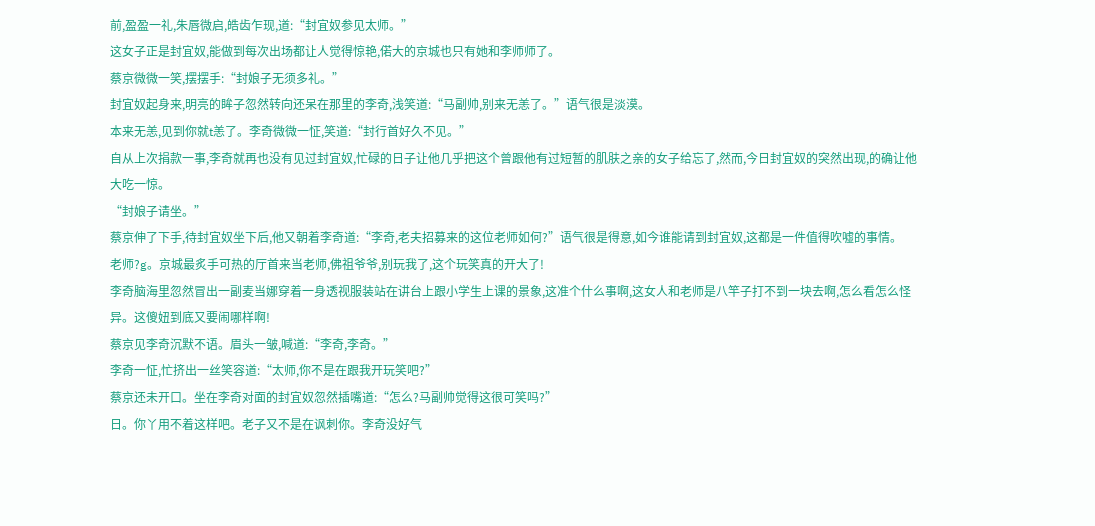前,盈盈一礼,朱唇微启,皓齿乍现,道:“封宜奴参见太师。”
这女子正是封宜奴,能做到每次出场都让人觉得惊艳,偌大的京城也只有她和李师师了。
蔡京微微一笑,摆摆手:“封娘子无须多礼。”
封宜奴起身来,明亮的眸子忽然转向还呆在那里的李奇,浅笑道:“马副帅,别来无恙了。”语气很是淡漠。
本来无恙,见到你就t恙了。李奇微微一怔,笑道:“封行首好久不见。”
自从上次捐款一事,李奇就再也没有见过封宜奴,忙碌的日子让他几乎把这个曾跟他有过短暂的肌肤之亲的女子给忘了,然而,今日封宜奴的突然出现,的确让他大吃一惊。
“封娘子请坐。”
蔡京伸了下手,待封宜奴坐下后,他又朝着李奇道:“李奇,老夫招募来的这位老师如何?”语气很是得意,如今谁能请到封宜奴,这都是一件值得吹嘘的事情。
老师?g。京城最炙手可热的厅首来当老师,佛祖爷爷,别玩我了,这个玩笑真的开大了!
李奇脑海里忽然冒出一副麦当娜穿着一身透视服装站在讲台上跟小学生上课的景象,这准个什么事啊,这女人和老师是八竿子打不到一块去啊,怎么看怎么怪异。这傻妞到底又要闹哪样啊!
蔡京见李奇沉默不语。眉头一皱,喊道:“李奇,李奇。”
李奇一怔,忙挤出一丝笑容道:“太师,你不是在跟我开玩笑吧?”
蔡京还未开口。坐在李奇对面的封宜奴忽然插嘴道:“怎么?马副帅觉得这很可笑吗?”
日。你丫用不着这样吧。老子又不是在讽刺你。李奇没好气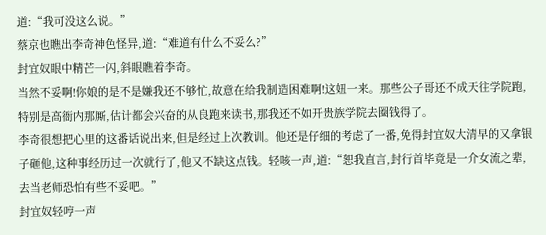道:“我可没这么说。”
蔡京也瞧出李奇神色怪异,道:“难道有什么不妥么?”
封宜奴眼中精芒一闪,斜眼瞧着李奇。
当然不妥啊!你娘的是不是嫌我还不够忙,故意在给我制造困难啊!这妞一来。那些公子哥还不成天往学院跑,特别是高衙内那厮,估计都会兴奋的从良跑来读书,那我还不如开贵族学院去圈钱得了。
李奇很想把心里的这番话说出来,但是经过上次教训。他还是仔细的考虑了一番,免得封宜奴大清早的又拿银子砸他,这种事经历过一次就行了,他又不缺这点钱。轻咳一声,道:“恕我直言,封行首毕竟是一介女流之辈,去当老师恐怕有些不妥吧。”
封宜奴轻哼一声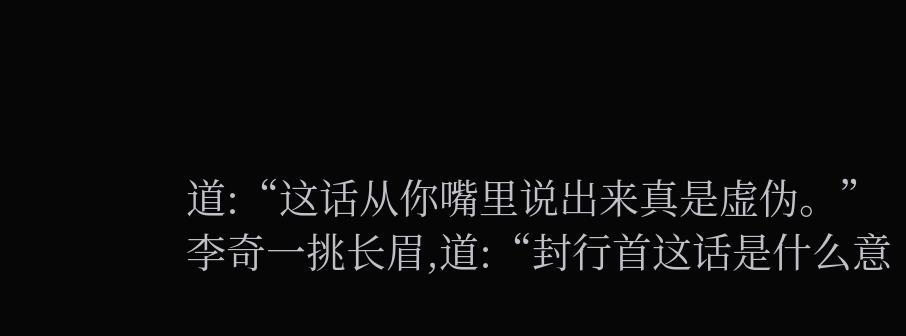道:“这话从你嘴里说出来真是虚伪。”
李奇一挑长眉,道:“封行首这话是什么意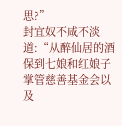思?”
封宜奴不咸不淡道:“从醉仙居的酒保到七娘和红娘子掌管慈善基金会以及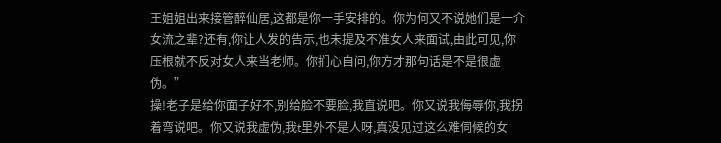王姐姐出来接管醉仙居,这都是你一手安排的。你为何又不说她们是一介女流之辈?还有,你让人发的告示,也未提及不准女人来面试,由此可见,你压根就不反对女人来当老师。你扪心自问,你方才那句话是不是很虚伪。”
操!老子是给你面子好不,别给脸不要脸,我直说吧。你又说我侮辱你,我拐着弯说吧。你又说我虚伪,我t里外不是人呀,真没见过这么难伺候的女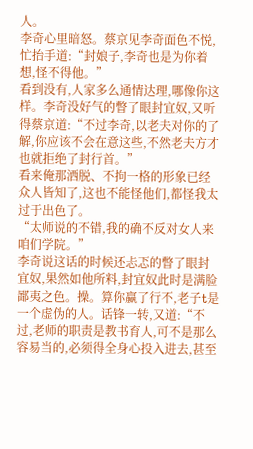人。
李奇心里暗怒。蔡京见李奇面色不悦,忙抬手道:“封娘子,李奇也是为你着想,怪不得他。”
看到没有,人家多么通情达理,哪像你这样。李奇没好气的瞥了眼封宜奴,又听得蔡京道:“不过李奇,以老夫对你的了解,你应该不会在意这些,不然老夫方才也就拒绝了封行首。”
看来俺那洒脱、不拘一格的形象已经众人皆知了,这也不能怪他们,都怪我太过于出色了。
“太师说的不错,我的确不反对女人来咱们学院。”
李奇说这话的时候还忐忑的瞥了眼封宜奴,果然如他所料,封宜奴此时是满脸鄙夷之色。操。算你赢了行不,老子t是一个虚伪的人。话锋一转,又道:“不过,老师的职责是教书育人,可不是那么容易当的,必须得全身心投入进去,甚至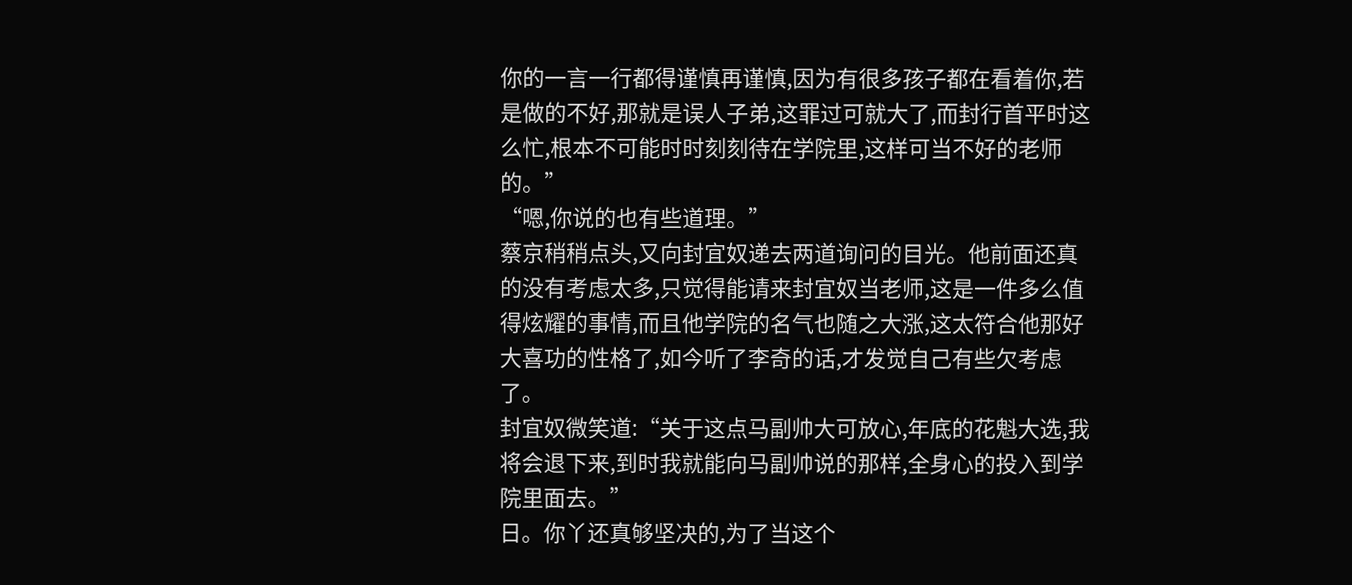你的一言一行都得谨慎再谨慎,因为有很多孩子都在看着你,若是做的不好,那就是误人子弟,这罪过可就大了,而封行首平时这么忙,根本不可能时时刻刻待在学院里,这样可当不好的老师的。”
“嗯,你说的也有些道理。”
蔡京稍稍点头,又向封宜奴递去两道询问的目光。他前面还真的没有考虑太多,只觉得能请来封宜奴当老师,这是一件多么值得炫耀的事情,而且他学院的名气也随之大涨,这太符合他那好大喜功的性格了,如今听了李奇的话,才发觉自己有些欠考虑了。
封宜奴微笑道:“关于这点马副帅大可放心,年底的花魁大选,我将会退下来,到时我就能向马副帅说的那样,全身心的投入到学院里面去。”
日。你丫还真够坚决的,为了当这个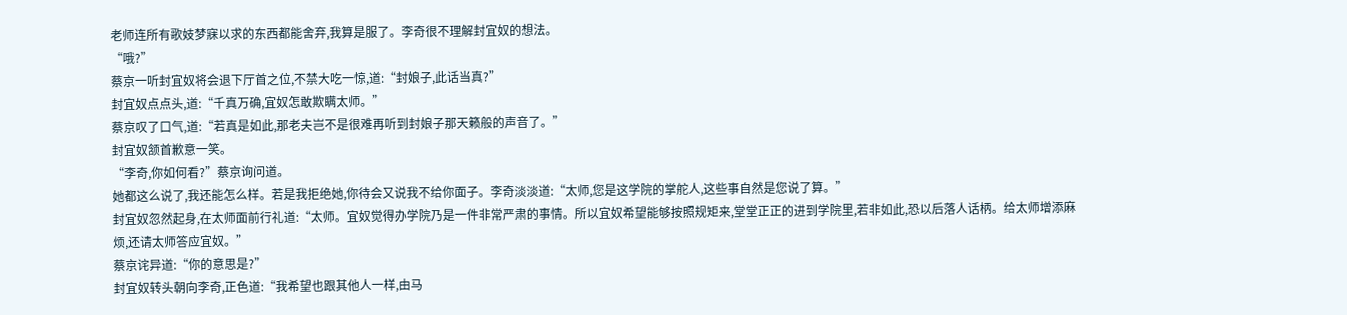老师连所有歌妓梦寐以求的东西都能舍弃,我算是服了。李奇很不理解封宜奴的想法。
“哦?”
蔡京一听封宜奴将会退下厅首之位,不禁大吃一惊,道:“封娘子,此话当真?”
封宜奴点点头,道:“千真万确,宜奴怎敢欺瞒太师。”
蔡京叹了口气,道:“若真是如此,那老夫岂不是很难再听到封娘子那天籁般的声音了。”
封宜奴颔首歉意一笑。
“李奇,你如何看?”蔡京询问道。
她都这么说了,我还能怎么样。若是我拒绝她,你待会又说我不给你面子。李奇淡淡道:“太师,您是这学院的掌舵人,这些事自然是您说了算。”
封宜奴忽然起身,在太师面前行礼道:“太师。宜奴觉得办学院乃是一件非常严肃的事情。所以宜奴希望能够按照规矩来,堂堂正正的进到学院里,若非如此,恐以后落人话柄。给太师增添麻烦,还请太师答应宜奴。”
蔡京诧异道:“你的意思是?”
封宜奴转头朝向李奇,正色道:“我希望也跟其他人一样,由马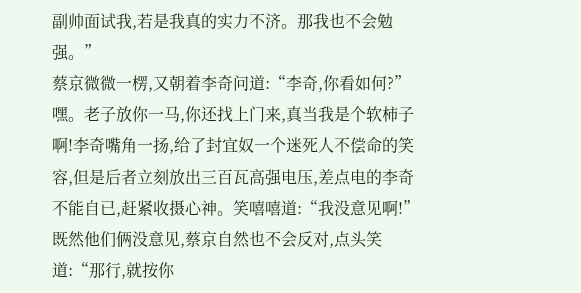副帅面试我,若是我真的实力不济。那我也不会勉强。”
蔡京微微一楞,又朝着李奇问道:“李奇,你看如何?”
嘿。老子放你一马,你还找上门来,真当我是个软柿子啊!李奇嘴角一扬,给了封宜奴一个迷死人不偿命的笑容,但是后者立刻放出三百瓦高强电压,差点电的李奇不能自已,赶紧收摄心神。笑嘻嘻道:“我没意见啊!”
既然他们俩没意见,蔡京自然也不会反对,点头笑道:“那行,就按你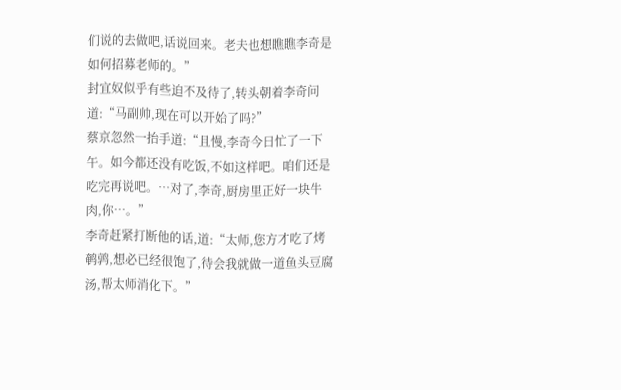们说的去做吧,话说回来。老夫也想瞧瞧李奇是如何招募老师的。”
封宜奴似乎有些迫不及待了,转头朝着李奇问道:“马副帅,现在可以开始了吗?”
蔡京忽然一抬手道:“且慢,李奇今日忙了一下午。如今都还没有吃饭,不如这样吧。咱们还是吃完再说吧。…对了,李奇,厨房里正好一块牛肉,你…。”
李奇赶紧打断他的话,道:“太师,您方才吃了烤鹌鹑,想必已经很饱了,待会我就做一道鱼头豆腐汤,帮太师消化下。”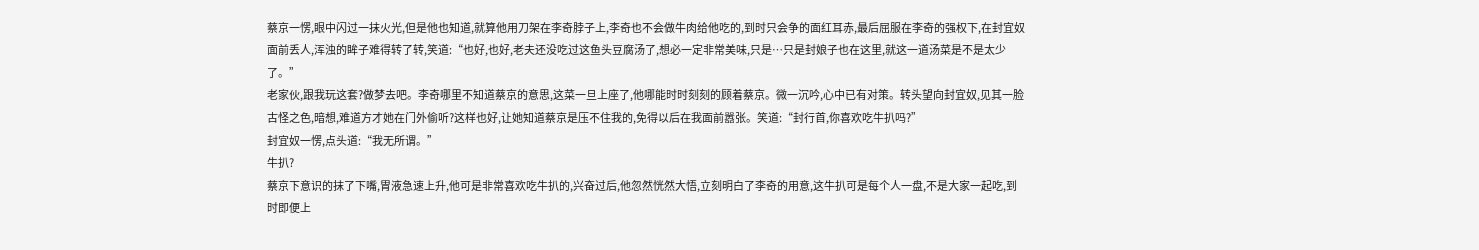蔡京一愣,眼中闪过一抹火光,但是他也知道,就算他用刀架在李奇脖子上,李奇也不会做牛肉给他吃的,到时只会争的面红耳赤,最后屈服在李奇的强权下,在封宜奴面前丢人,浑浊的眸子难得转了转,笑道:“也好,也好,老夫还没吃过这鱼头豆腐汤了,想必一定非常美味,只是…只是封娘子也在这里,就这一道汤菜是不是太少了。”
老家伙,跟我玩这套?做梦去吧。李奇哪里不知道蔡京的意思,这菜一旦上座了,他哪能时时刻刻的顾着蔡京。微一沉吟,心中已有对策。转头望向封宜奴,见其一脸古怪之色,暗想,难道方才她在门外偷听?这样也好,让她知道蔡京是压不住我的,免得以后在我面前嚣张。笑道:“封行首,你喜欢吃牛扒吗?”
封宜奴一愣,点头道:“我无所谓。”
牛扒?
蔡京下意识的抹了下嘴,胃液急速上升,他可是非常喜欢吃牛扒的,兴奋过后,他忽然恍然大悟,立刻明白了李奇的用意,这牛扒可是每个人一盘,不是大家一起吃,到时即便上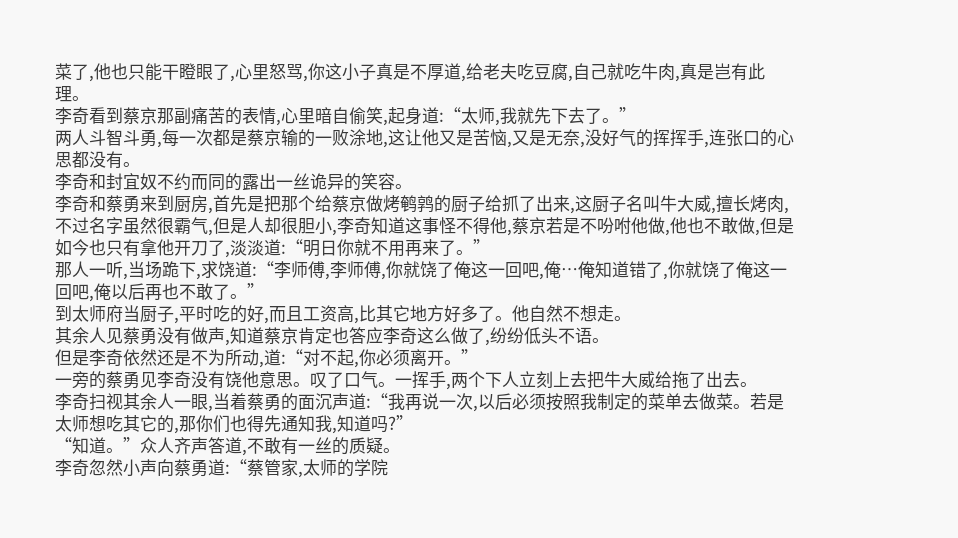菜了,他也只能干瞪眼了,心里怒骂,你这小子真是不厚道,给老夫吃豆腐,自己就吃牛肉,真是岂有此理。
李奇看到蔡京那副痛苦的表情,心里暗自偷笑,起身道:“太师,我就先下去了。”
两人斗智斗勇,每一次都是蔡京输的一败涂地,这让他又是苦恼,又是无奈,没好气的挥挥手,连张口的心思都没有。
李奇和封宜奴不约而同的露出一丝诡异的笑容。
李奇和蔡勇来到厨房,首先是把那个给蔡京做烤鹌鹑的厨子给抓了出来,这厨子名叫牛大威,擅长烤肉,不过名字虽然很霸气,但是人却很胆小,李奇知道这事怪不得他,蔡京若是不吩咐他做,他也不敢做,但是如今也只有拿他开刀了,淡淡道:“明日你就不用再来了。”
那人一听,当场跪下,求饶道:“李师傅,李师傅,你就饶了俺这一回吧,俺…俺知道错了,你就饶了俺这一回吧,俺以后再也不敢了。”
到太师府当厨子,平时吃的好,而且工资高,比其它地方好多了。他自然不想走。
其余人见蔡勇没有做声,知道蔡京肯定也答应李奇这么做了,纷纷低头不语。
但是李奇依然还是不为所动,道:“对不起,你必须离开。”
一旁的蔡勇见李奇没有饶他意思。叹了口气。一挥手,两个下人立刻上去把牛大威给拖了出去。
李奇扫视其余人一眼,当着蔡勇的面沉声道:“我再说一次,以后必须按照我制定的菜单去做菜。若是太师想吃其它的,那你们也得先通知我,知道吗?”
“知道。”众人齐声答道,不敢有一丝的质疑。
李奇忽然小声向蔡勇道:“蔡管家,太师的学院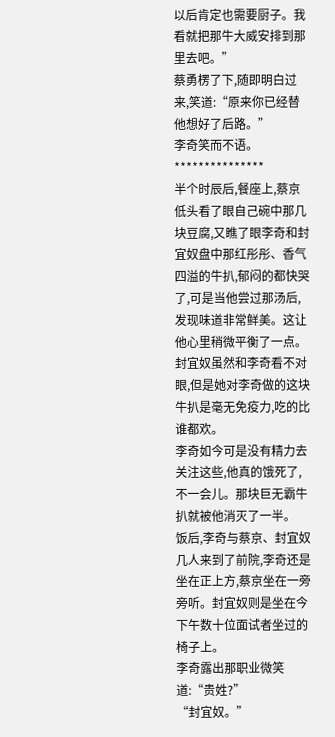以后肯定也需要厨子。我看就把那牛大威安排到那里去吧。”
蔡勇楞了下,随即明白过来,笑道:“原来你已经替他想好了后路。”
李奇笑而不语。
***************
半个时辰后,餐座上,蔡京低头看了眼自己碗中那几块豆腐,又瞧了眼李奇和封宜奴盘中那红彤彤、香气四溢的牛扒,郁闷的都快哭了,可是当他尝过那汤后,发现味道非常鲜美。这让他心里稍微平衡了一点。
封宜奴虽然和李奇看不对眼,但是她对李奇做的这块牛扒是毫无免疫力,吃的比谁都欢。
李奇如今可是没有精力去关注这些,他真的饿死了,不一会儿。那块巨无霸牛扒就被他消灭了一半。
饭后,李奇与蔡京、封宜奴几人来到了前院,李奇还是坐在正上方,蔡京坐在一旁旁听。封宜奴则是坐在今下午数十位面试者坐过的椅子上。
李奇露出那职业微笑道:“贵姓?”
“封宜奴。”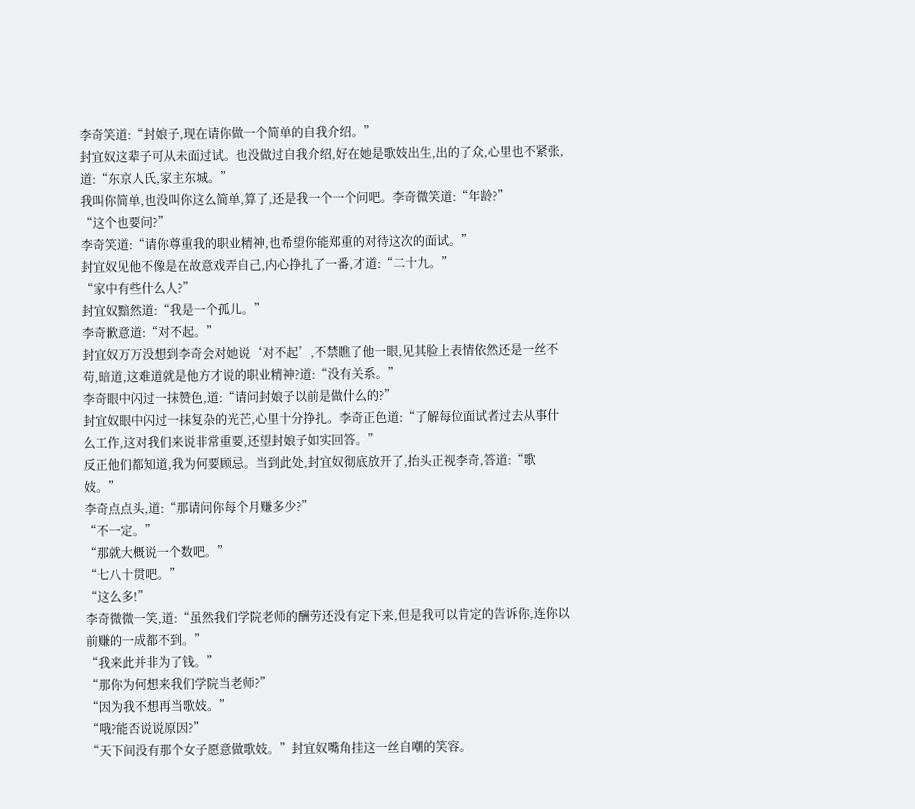李奇笑道:“封娘子,现在请你做一个简单的自我介绍。”
封宜奴这辈子可从未面过试。也没做过自我介绍,好在她是歌妓出生,出的了众,心里也不紧张,道:“东京人氏,家主东城。”
我叫你简单,也没叫你这么简单,算了,还是我一个一个问吧。李奇微笑道:“年龄?”
“这个也要问?”
李奇笑道:“请你尊重我的职业精神,也希望你能郑重的对待这次的面试。”
封宜奴见他不像是在故意戏弄自己,内心挣扎了一番,才道:“二十九。”
“家中有些什么人?”
封宜奴黯然道:“我是一个孤儿。”
李奇歉意道:“对不起。”
封宜奴万万没想到李奇会对她说‘对不起’,不禁瞧了他一眼,见其脸上表情依然还是一丝不苟,暗道,这难道就是他方才说的职业精神?道:“没有关系。”
李奇眼中闪过一抹赞色,道:“请问封娘子以前是做什么的?”
封宜奴眼中闪过一抹复杂的光芒,心里十分挣扎。李奇正色道:“了解每位面试者过去从事什么工作,这对我们来说非常重要,还望封娘子如实回答。”
反正他们都知道,我为何要顾忌。当到此处,封宜奴彻底放开了,抬头正视李奇,答道:“歌妓。”
李奇点点头,道:“那请问你每个月赚多少?”
“不一定。”
“那就大概说一个数吧。”
“七八十贯吧。”
“这么多!”
李奇微微一笑,道:“虽然我们学院老师的酬劳还没有定下来,但是我可以肯定的告诉你,连你以前赚的一成都不到。”
“我来此并非为了钱。”
“那你为何想来我们学院当老师?”
“因为我不想再当歌妓。”
“哦?能否说说原因?”
“天下间没有那个女子愿意做歌妓。”封宜奴嘴角挂这一丝自嘲的笑容。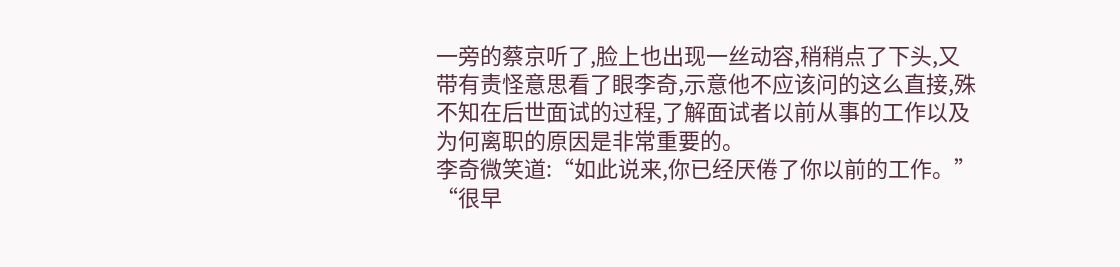一旁的蔡京听了,脸上也出现一丝动容,稍稍点了下头,又带有责怪意思看了眼李奇,示意他不应该问的这么直接,殊不知在后世面试的过程,了解面试者以前从事的工作以及为何离职的原因是非常重要的。
李奇微笑道:“如此说来,你已经厌倦了你以前的工作。”
“很早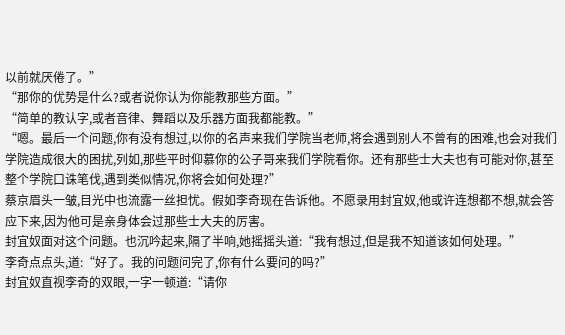以前就厌倦了。”
“那你的优势是什么?或者说你认为你能教那些方面。”
“简单的教认字,或者音律、舞蹈以及乐器方面我都能教。”
“嗯。最后一个问题,你有没有想过,以你的名声来我们学院当老师,将会遇到别人不曾有的困难,也会对我们学院造成很大的困扰,列如,那些平时仰慕你的公子哥来我们学院看你。还有那些士大夫也有可能对你,甚至整个学院口诛笔伐,遇到类似情况,你将会如何处理?”
蔡京眉头一皱,目光中也流露一丝担忧。假如李奇现在告诉他。不愿录用封宜奴,他或许连想都不想,就会答应下来,因为他可是亲身体会过那些士大夫的厉害。
封宜奴面对这个问题。也沉吟起来,隔了半响,她摇摇头道:“我有想过,但是我不知道该如何处理。”
李奇点点头,道:“好了。我的问题问完了,你有什么要问的吗?”
封宜奴直视李奇的双眼,一字一顿道:“请你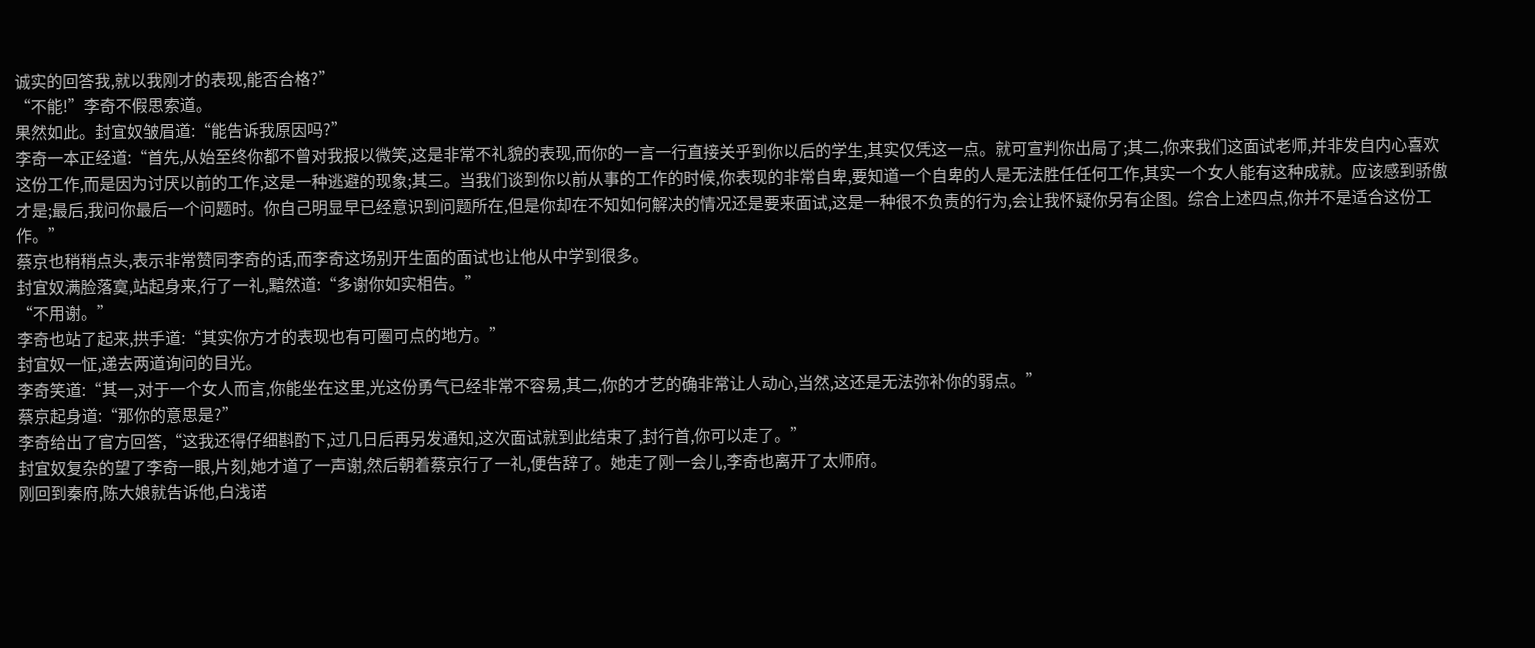诚实的回答我,就以我刚才的表现,能否合格?”
“不能!”李奇不假思索道。
果然如此。封宜奴皱眉道:“能告诉我原因吗?”
李奇一本正经道:“首先,从始至终你都不曾对我报以微笑,这是非常不礼貌的表现,而你的一言一行直接关乎到你以后的学生,其实仅凭这一点。就可宣判你出局了;其二,你来我们这面试老师,并非发自内心喜欢这份工作,而是因为讨厌以前的工作,这是一种逃避的现象;其三。当我们谈到你以前从事的工作的时候,你表现的非常自卑,要知道一个自卑的人是无法胜任任何工作,其实一个女人能有这种成就。应该感到骄傲才是;最后,我问你最后一个问题时。你自己明显早已经意识到问题所在,但是你却在不知如何解决的情况还是要来面试,这是一种很不负责的行为,会让我怀疑你另有企图。综合上述四点,你并不是适合这份工作。”
蔡京也稍稍点头,表示非常赞同李奇的话,而李奇这场别开生面的面试也让他从中学到很多。
封宜奴满脸落寞,站起身来,行了一礼,黯然道:“多谢你如实相告。”
“不用谢。”
李奇也站了起来,拱手道:“其实你方才的表现也有可圈可点的地方。”
封宜奴一怔,递去两道询问的目光。
李奇笑道:“其一,对于一个女人而言,你能坐在这里,光这份勇气已经非常不容易,其二,你的才艺的确非常让人动心,当然,这还是无法弥补你的弱点。”
蔡京起身道:“那你的意思是?”
李奇给出了官方回答,“这我还得仔细斟酌下,过几日后再另发通知,这次面试就到此结束了,封行首,你可以走了。”
封宜奴复杂的望了李奇一眼,片刻,她才道了一声谢,然后朝着蔡京行了一礼,便告辞了。她走了刚一会儿,李奇也离开了太师府。
刚回到秦府,陈大娘就告诉他,白浅诺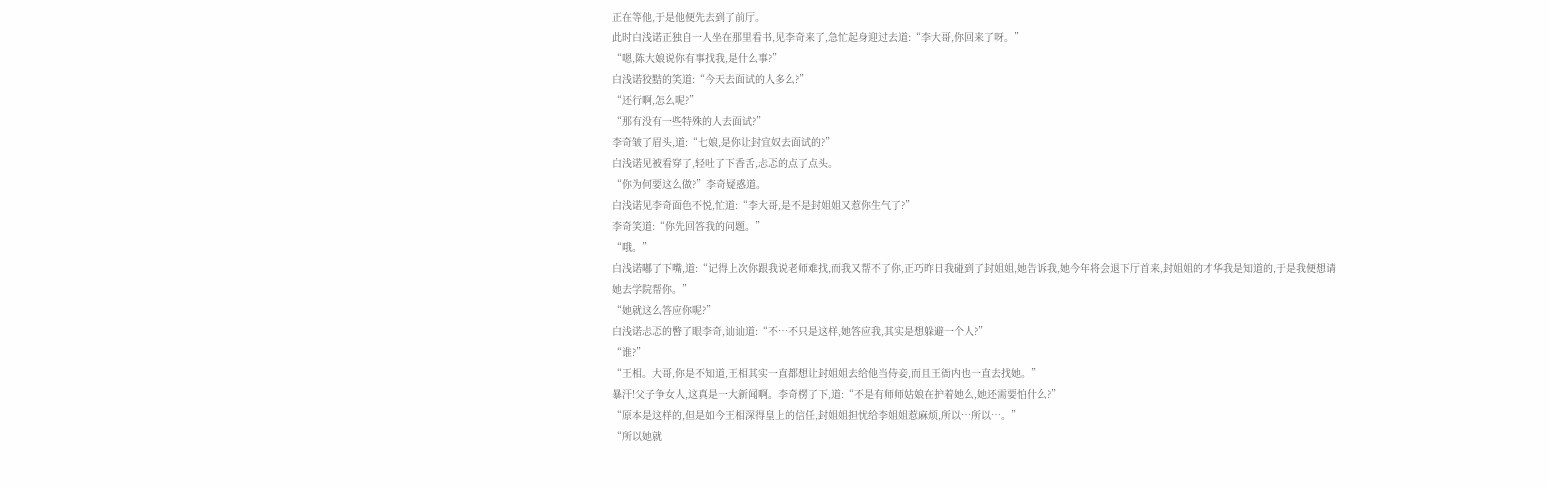正在等他,于是他便先去到了前厅。
此时白浅诺正独自一人坐在那里看书,见李奇来了,急忙起身迎过去道:“李大哥,你回来了呀。”
“嗯,陈大娘说你有事找我,是什么事?”
白浅诺狡黠的笑道:“今天去面试的人多么?”
“还行啊,怎么呢?”
“那有没有一些特殊的人去面试?”
李奇皱了眉头,道:“七娘,是你让封宜奴去面试的?”
白浅诺见被看穿了,轻吐了下香舌,忐忑的点了点头。
“你为何要这么做?”李奇疑惑道。
白浅诺见李奇面色不悦,忙道:“李大哥,是不是封姐姐又惹你生气了?”
李奇笑道:“你先回答我的问题。”
“哦。”
白浅诺嘟了下嘴,道:“记得上次你跟我说老师难找,而我又帮不了你,正巧昨日我碰到了封姐姐,她告诉我,她今年将会退下厅首来,封姐姐的才华我是知道的,于是我便想请她去学院帮你。”
“她就这么答应你呢?”
白浅诺忐忑的瞥了眼李奇,讪讪道:“不…不只是这样,她答应我,其实是想躲避一个人?”
“谁?”
“王相。大哥,你是不知道,王相其实一直都想让封姐姐去给他当侍妾,而且王衙内也一直去找她。”
暴汗!父子争女人,这真是一大新闻啊。李奇楞了下,道:“不是有师师姑娘在护着她么,她还需要怕什么?”
“原本是这样的,但是如今王相深得皇上的信任,封姐姐担忧给李姐姐惹麻烦,所以…所以…。”
“所以她就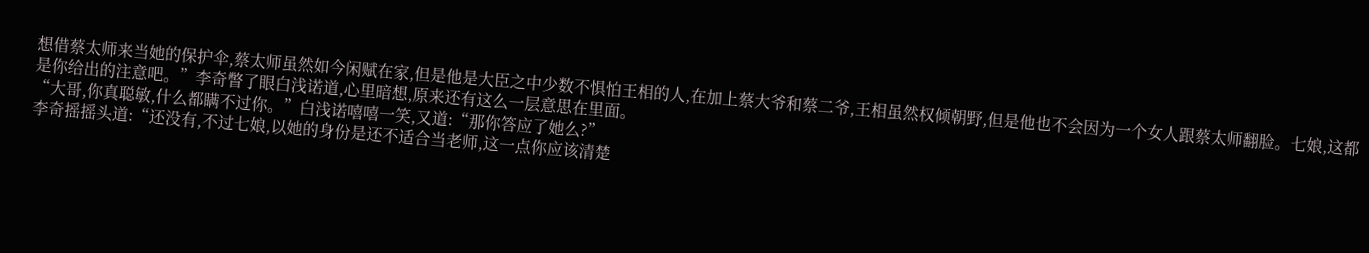想借蔡太师来当她的保护伞,蔡太师虽然如今闲赋在家,但是他是大臣之中少数不惧怕王相的人,在加上蔡大爷和蔡二爷,王相虽然权倾朝野,但是他也不会因为一个女人跟蔡太师翻脸。七娘,这都是你给出的注意吧。”李奇瞥了眼白浅诺道,心里暗想,原来还有这么一层意思在里面。
“大哥,你真聪敏,什么都瞒不过你。”白浅诺嘻嘻一笑,又道:“那你答应了她么?”
李奇摇摇头道:“还没有,不过七娘,以她的身份是还不适合当老师,这一点你应该清楚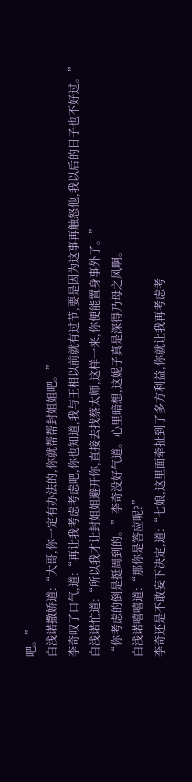吧。”
白浅诺撒娇道:“大哥,你一定有办法的,你就帮帮封姐姐吧。”
李奇叹了口气,道:“再让我考虑考虑吧,你也知道,我与王相以前就有过节,要是因为这事再触怒他,我以后的日子也不好过。”
白浅诺忙道:“所以我才让封姐姐避开你,直接去找蔡太师,这样一来,你便能置身事外了。”
“你考虑的倒是挺周到的。”李奇没好气道。心里暗想,这妮子真是深得乃母之风啊。
白浅诺嘻嘻道:“那你是答应呢?”
李奇还是不敢妄下决定,道:“七娘,这里面牵扯到了多方利益,你就让我再考虑考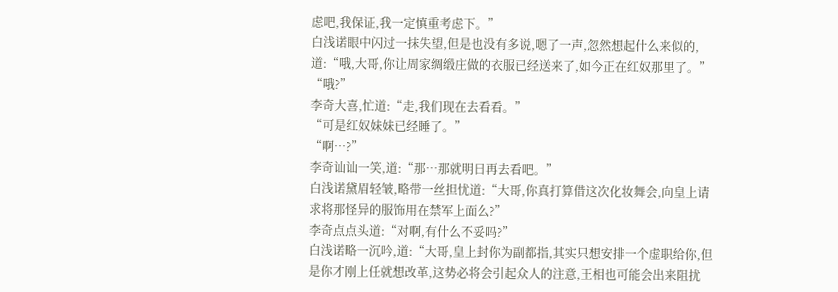虑吧,我保证,我一定慎重考虑下。”
白浅诺眼中闪过一抹失望,但是也没有多说,嗯了一声,忽然想起什么来似的,道:“哦,大哥,你让周家绸缎庄做的衣服已经送来了,如今正在红奴那里了。”
“哦?”
李奇大喜,忙道:“走,我们现在去看看。”
“可是红奴妹妹已经睡了。”
“啊…?”
李奇讪讪一笑,道:“那…那就明日再去看吧。”
白浅诺黛眉轻皱,略带一丝担忧道:“大哥,你真打算借这次化妆舞会,向皇上请求将那怪异的服饰用在禁军上面么?”
李奇点点头道:“对啊,有什么不妥吗?”
白浅诺略一沉吟,道:“大哥,皇上封你为副都指,其实只想安排一个虚职给你,但是你才刚上任就想改革,这势必将会引起众人的注意,王相也可能会出来阻扰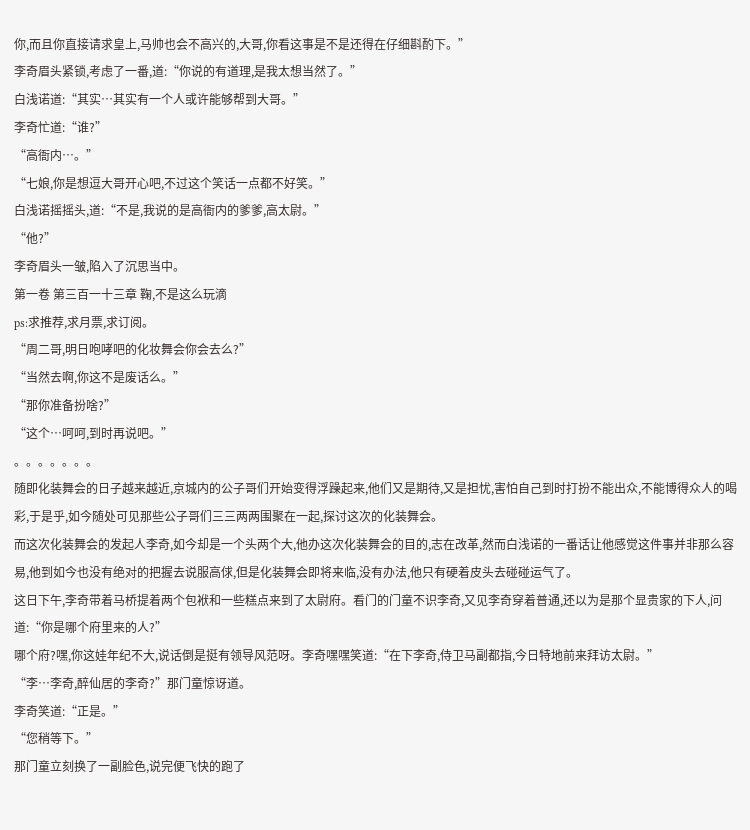你,而且你直接请求皇上,马帅也会不高兴的,大哥,你看这事是不是还得在仔细斟酌下。”
李奇眉头紧锁,考虑了一番,道:“你说的有道理,是我太想当然了。”
白浅诺道:“其实…其实有一个人或许能够帮到大哥。”
李奇忙道:“谁?”
“高衙内…。”
“七娘,你是想逗大哥开心吧,不过这个笑话一点都不好笑。”
白浅诺摇摇头,道:“不是,我说的是高衙内的爹爹,高太尉。”
“他?”
李奇眉头一皱,陷入了沉思当中。
第一卷 第三百一十三章 鞠,不是这么玩滴
ps:求推荐,求月票,求订阅。
“周二哥,明日咆哮吧的化妆舞会你会去么?”
“当然去啊,你这不是废话么。”
“那你准备扮啥?”
“这个…呵呵,到时再说吧。”
。。。。。。。
随即化装舞会的日子越来越近,京城内的公子哥们开始变得浮躁起来,他们又是期待,又是担忧,害怕自己到时打扮不能出众,不能博得众人的喝彩,于是乎,如今随处可见那些公子哥们三三两两围聚在一起,探讨这次的化装舞会。
而这次化装舞会的发起人李奇,如今却是一个头两个大,他办这次化装舞会的目的,志在改革,然而白浅诺的一番话让他感觉这件事并非那么容易,他到如今也没有绝对的把握去说服高俅,但是化装舞会即将来临,没有办法,他只有硬着皮头去碰碰运气了。
这日下午,李奇带着马桥提着两个包袱和一些糕点来到了太尉府。看门的门童不识李奇,又见李奇穿着普通,还以为是那个显贵家的下人,问道:“你是哪个府里来的人?”
哪个府?嘿,你这娃年纪不大,说话倒是挺有领导风范呀。李奇嘿嘿笑道:“在下李奇,侍卫马副都指,今日特地前来拜访太尉。”
“李…李奇,醉仙居的李奇?”那门童惊讶道。
李奇笑道:“正是。”
“您稍等下。”
那门童立刻换了一副脸色,说完便飞快的跑了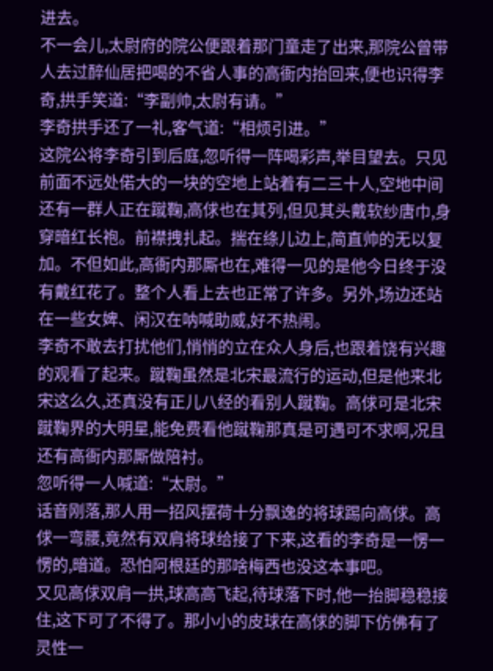进去。
不一会儿,太尉府的院公便跟着那门童走了出来,那院公曾带人去过醉仙居把喝的不省人事的高衙内抬回来,便也识得李奇,拱手笑道:“李副帅,太尉有请。”
李奇拱手还了一礼,客气道:“相烦引进。”
这院公将李奇引到后庭,忽听得一阵喝彩声,举目望去。只见前面不远处偌大的一块的空地上站着有二三十人,空地中间还有一群人正在蹴鞠,高俅也在其列,但见其头戴软纱唐巾,身穿暗红长袍。前襟拽扎起。揣在绦儿边上,简直帅的无以复加。不但如此,高衙内那厮也在,难得一见的是他今日终于没有戴红花了。整个人看上去也正常了许多。另外,场边还站在一些女婢、闲汉在呐喊助威,好不热闹。
李奇不敢去打扰他们,悄悄的立在众人身后,也跟着饶有兴趣的观看了起来。蹴鞠虽然是北宋最流行的运动,但是他来北宋这么久,还真没有正儿八经的看别人蹴鞠。高俅可是北宋蹴鞠界的大明星,能免费看他蹴鞠那真是可遇可不求啊,况且还有高衙内那厮做陪衬。
忽听得一人喊道:“太尉。”
话音刚落,那人用一招风摆荷十分飘逸的将球踢向高俅。高俅一弯腰,竟然有双肩将球给接了下来,这看的李奇是一愣一愣的,暗道。恐怕阿根廷的那啥梅西也没这本事吧。
又见高俅双肩一拱,球高高飞起,待球落下时,他一抬脚稳稳接住,这下可了不得了。那小小的皮球在高俅的脚下仿佛有了灵性一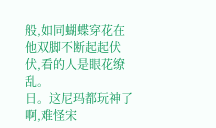般,如同蝴蝶穿花在他双脚不断起起伏伏,看的人是眼花缭乱。
日。这尼玛都玩神了啊,难怪宋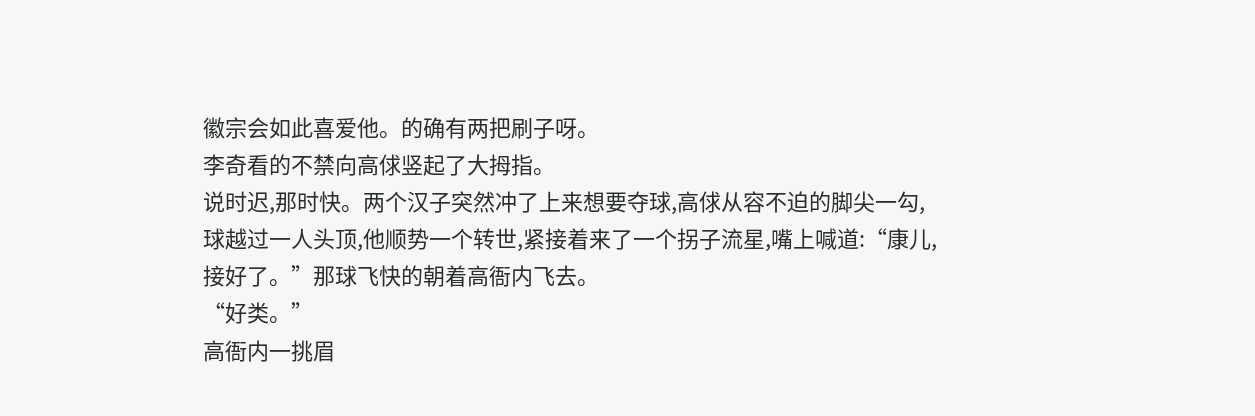徽宗会如此喜爱他。的确有两把刷子呀。
李奇看的不禁向高俅竖起了大拇指。
说时迟,那时快。两个汉子突然冲了上来想要夺球,高俅从容不迫的脚尖一勾,球越过一人头顶,他顺势一个转世,紧接着来了一个拐子流星,嘴上喊道:“康儿,接好了。”那球飞快的朝着高衙内飞去。
“好类。”
高衙内一挑眉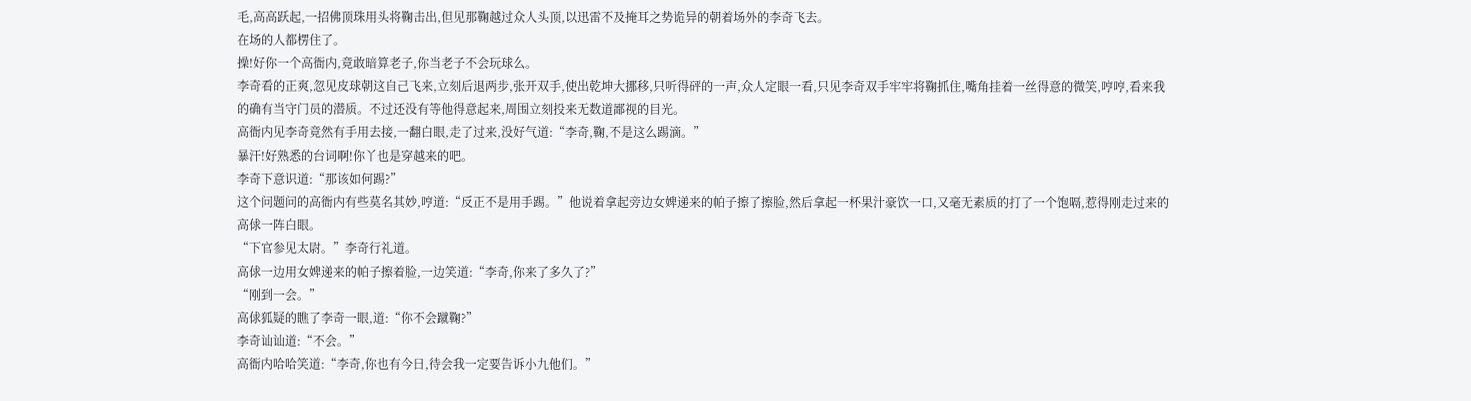毛,高高跃起,一招佛顶珠用头将鞠击出,但见那鞠越过众人头顶,以迅雷不及掩耳之势诡异的朝着场外的李奇飞去。
在场的人都楞住了。
操!好你一个高衙内,竟敢暗算老子,你当老子不会玩球么。
李奇看的正爽,忽见皮球朝这自己飞来,立刻后退两步,张开双手,使出乾坤大挪移,只听得砰的一声,众人定眼一看,只见李奇双手牢牢将鞠抓住,嘴角挂着一丝得意的微笑,哼哼,看来我的确有当守门员的潜质。不过还没有等他得意起来,周围立刻投来无数道鄙视的目光。
高衙内见李奇竟然有手用去接,一翻白眼,走了过来,没好气道:“李奇,鞠,不是这么踢滴。”
暴汗!好熟悉的台词啊!你丫也是穿越来的吧。
李奇下意识道:“那该如何踢?”
这个问题问的高衙内有些莫名其妙,哼道:“反正不是用手踢。”他说着拿起旁边女婢递来的帕子擦了擦脸,然后拿起一杯果汁豪饮一口,又毫无素质的打了一个饱嗝,惹得刚走过来的高俅一阵白眼。
“下官参见太尉。”李奇行礼道。
高俅一边用女婢递来的帕子擦着脸,一边笑道:“李奇,你来了多久了?”
“刚到一会。”
高俅狐疑的瞧了李奇一眼,道:“你不会蹴鞠?”
李奇讪讪道:“不会。”
高衙内哈哈笑道:“李奇,你也有今日,待会我一定要告诉小九他们。”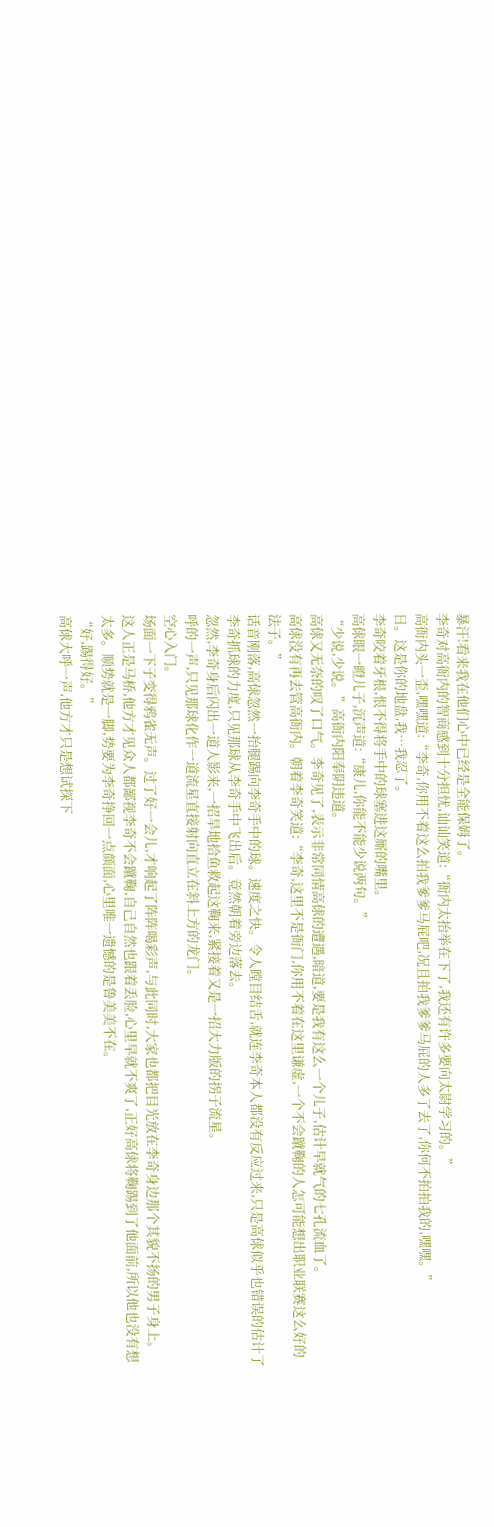暴汗!看来我在他们心中已经是全能保姆了。
李奇对高衙内的智商感到十分担忧,讪讪笑道:“衙内太抬举在下了,我还有许多要向太尉学习的。”
高衙内头一歪,嘿嘿道:“李奇,你用不着这么拍我爹爹马屁吧,况且拍我爹爹马屁的人多了去了,你何不拍拍我的,嘿嘿。”
日。这是你的地盘,我…我忍了。
李奇咬着牙根,恨不得将手中的球塞进这厮的嘴里。
高俅眼一瞪儿子,沉声道:“康儿,你能不能少说两句。”
“少说,少说。”高衙内阳奉阴违道。
高俅又无奈的叹了口气。李奇见了,表示非常同情高俅的遭遇,暗道,要是我有这么一个儿子,估计早就气的七孔流血了。
高俅没有再去管高衙内。朝着李奇笑道:“李奇,这里不是衙门,你用不着在这里谦虚,一个不会蹴鞠的人怎可能想出职业联赛这么好的法子。”
话音刚落,高俅忽然一抬腿踢向李奇手中的球。速度之快。令人瞠目结舌,就连李奇本人都没有反应过来,只是高俅似乎也错误的估计了李奇抓球的力度,只见那球从李奇手中飞出后。竟然朝着旁边落去。
忽然,李奇身后闪出一道人影来,一招旱地拾鱼救起这鞠来,紧接着又是一招大力版的拐子流星。
呼的一声,只见那球化作一道流星直接射向直立在斜上方的龙门。
空心入门。
场面一下子变得鸦雀无声。过了好一会儿,才响起了阵阵喝彩声,与此同时,大家也都把目光放在李奇身边那个其貌不扬的男子身上。
这人正是马桥,他方才见众人都鄙视李奇不会蹴鞠,自己自然也跟着丢脸,心里早就不爽了,正好高俅将鞠踢到了他面前,所以他也没有想太多。顺势就是一脚,势要为李奇挣回一点颜面,心里唯一遗憾的是鲁美美不在。
“好,踢得好。”
高俅大呼一声,他方才只是想试探下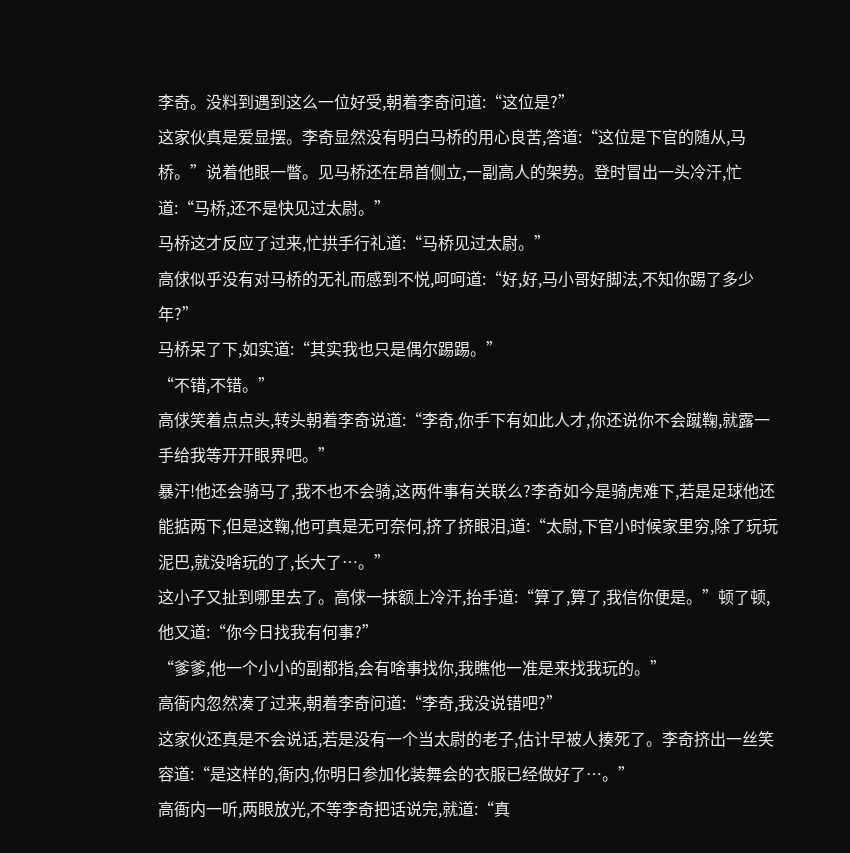李奇。没料到遇到这么一位好受,朝着李奇问道:“这位是?”
这家伙真是爱显摆。李奇显然没有明白马桥的用心良苦,答道:“这位是下官的随从,马桥。”说着他眼一瞥。见马桥还在昂首侧立,一副高人的架势。登时冒出一头冷汗,忙道:“马桥,还不是快见过太尉。”
马桥这才反应了过来,忙拱手行礼道:“马桥见过太尉。”
高俅似乎没有对马桥的无礼而感到不悦,呵呵道:“好,好,马小哥好脚法,不知你踢了多少年?”
马桥呆了下,如实道:“其实我也只是偶尔踢踢。”
“不错,不错。”
高俅笑着点点头,转头朝着李奇说道:“李奇,你手下有如此人才,你还说你不会蹴鞠,就露一手给我等开开眼界吧。”
暴汗!他还会骑马了,我不也不会骑,这两件事有关联么?李奇如今是骑虎难下,若是足球他还能掂两下,但是这鞠,他可真是无可奈何,挤了挤眼泪,道:“太尉,下官小时候家里穷,除了玩玩泥巴,就没啥玩的了,长大了…。”
这小子又扯到哪里去了。高俅一抹额上冷汗,抬手道:“算了,算了,我信你便是。”顿了顿,他又道:“你今日找我有何事?”
“爹爹,他一个小小的副都指,会有啥事找你,我瞧他一准是来找我玩的。”
高衙内忽然凑了过来,朝着李奇问道:“李奇,我没说错吧?”
这家伙还真是不会说话,若是没有一个当太尉的老子,估计早被人揍死了。李奇挤出一丝笑容道:“是这样的,衙内,你明日参加化装舞会的衣服已经做好了…。”
高衙内一听,两眼放光,不等李奇把话说完,就道:“真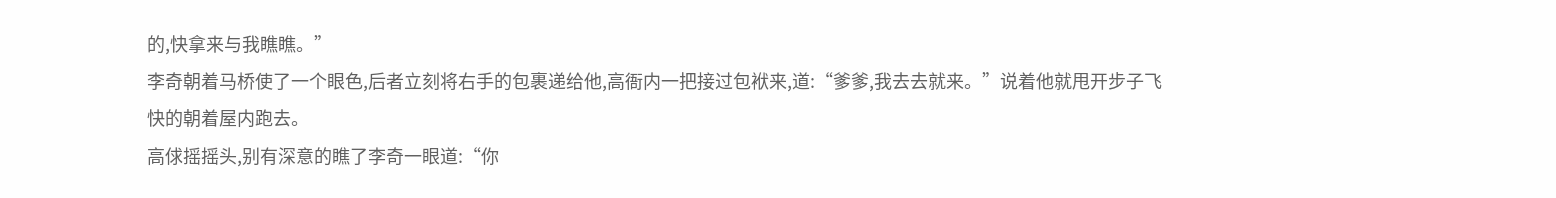的,快拿来与我瞧瞧。”
李奇朝着马桥使了一个眼色,后者立刻将右手的包裹递给他,高衙内一把接过包袱来,道:“爹爹,我去去就来。”说着他就甩开步子飞快的朝着屋内跑去。
高俅摇摇头,别有深意的瞧了李奇一眼道:“你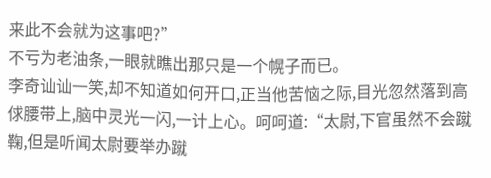来此不会就为这事吧?”
不亏为老油条,一眼就瞧出那只是一个幌子而已。
李奇讪讪一笑,却不知道如何开口,正当他苦恼之际,目光忽然落到高俅腰带上,脑中灵光一闪,一计上心。呵呵道:“太尉,下官虽然不会蹴鞠,但是听闻太尉要举办蹴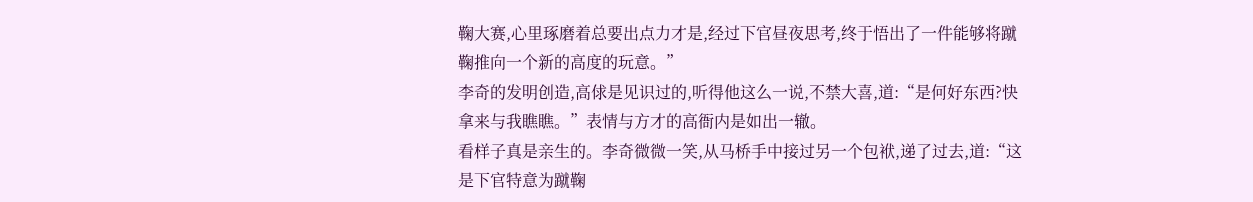鞠大赛,心里琢磨着总要出点力才是,经过下官昼夜思考,终于悟出了一件能够将蹴鞠推向一个新的高度的玩意。”
李奇的发明创造,高俅是见识过的,听得他这么一说,不禁大喜,道:“是何好东西?快拿来与我瞧瞧。”表情与方才的高衙内是如出一辙。
看样子真是亲生的。李奇微微一笑,从马桥手中接过另一个包袱,递了过去,道:“这是下官特意为蹴鞠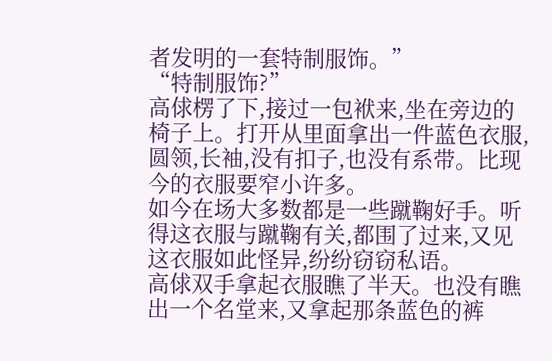者发明的一套特制服饰。”
“特制服饰?”
高俅楞了下,接过一包袱来,坐在旁边的椅子上。打开从里面拿出一件蓝色衣服,圆领,长袖,没有扣子,也没有系带。比现今的衣服要窄小许多。
如今在场大多数都是一些蹴鞠好手。听得这衣服与蹴鞠有关,都围了过来,又见这衣服如此怪异,纷纷窃窃私语。
高俅双手拿起衣服瞧了半天。也没有瞧出一个名堂来,又拿起那条蓝色的裤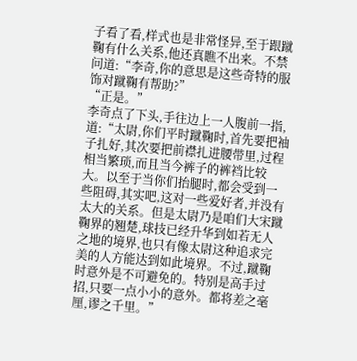子看了看,样式也是非常怪异,至于跟蹴鞠有什么关系,他还真瞧不出来。不禁问道:“李奇,你的意思是这些奇特的服饰对蹴鞠有帮助?”
“正是。”
李奇点了下头,手往边上一人腹前一指,道:“太尉,你们平时蹴鞠时,首先要把袖子扎好,其次要把前襟扎进腰带里,过程相当繁琐,而且当今裤子的裤裆比较大。以至于当你们抬腿时,都会受到一些阻碍,其实吧,这对一些爱好者,并没有太大的关系。但是太尉乃是咱们大宋蹴鞠界的翘楚,球技已经升华到如若无人之地的境界,也只有像太尉这种追求完美的人方能达到如此境界。不过,蹴鞠时意外是不可避免的。特别是高手过招,只要一点小小的意外。都将差之毫厘,谬之千里。”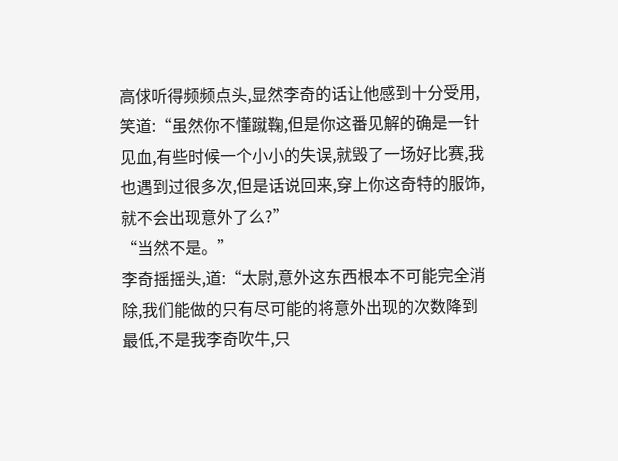高俅听得频频点头,显然李奇的话让他感到十分受用,笑道:“虽然你不懂蹴鞠,但是你这番见解的确是一针见血,有些时候一个小小的失误,就毁了一场好比赛,我也遇到过很多次,但是话说回来,穿上你这奇特的服饰,就不会出现意外了么?”
“当然不是。”
李奇摇摇头,道:“太尉,意外这东西根本不可能完全消除,我们能做的只有尽可能的将意外出现的次数降到最低,不是我李奇吹牛,只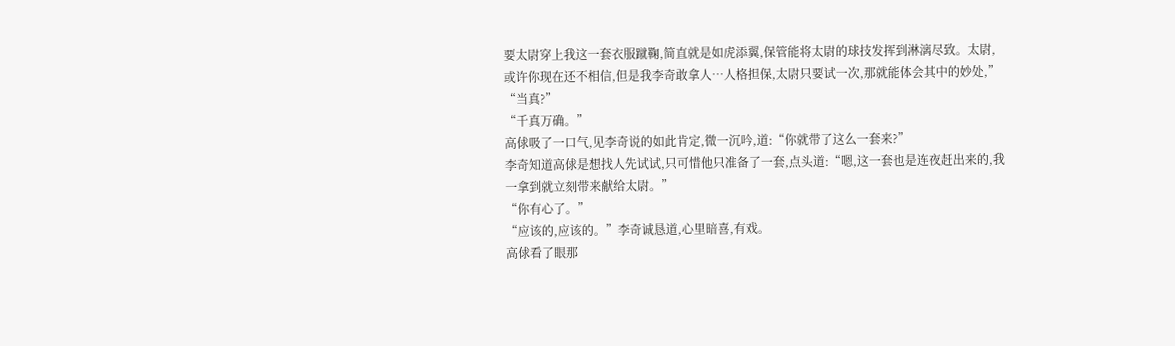要太尉穿上我这一套衣服蹴鞠,简直就是如虎添翼,保管能将太尉的球技发挥到淋漓尽致。太尉,或许你现在还不相信,但是我李奇敢拿人…人格担保,太尉只要试一次,那就能体会其中的妙处,”
“当真?”
“千真万确。”
高俅吸了一口气,见李奇说的如此肯定,微一沉吟,道:“你就带了这么一套来?”
李奇知道高俅是想找人先试试,只可惜他只准备了一套,点头道:“嗯,这一套也是连夜赶出来的,我一拿到就立刻带来献给太尉。”
“你有心了。”
“应该的,应该的。”李奇诚恳道,心里暗喜,有戏。
高俅看了眼那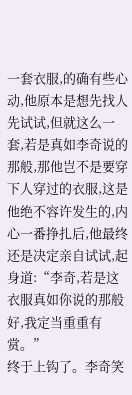一套衣服,的确有些心动,他原本是想先找人先试试,但就这么一套,若是真如李奇说的那般,那他岂不是要穿下人穿过的衣服,这是他绝不容许发生的,内心一番挣扎后,他最终还是决定亲自试试,起身道:“李奇,若是这衣服真如你说的那般好,我定当重重有赏。”
终于上钩了。李奇笑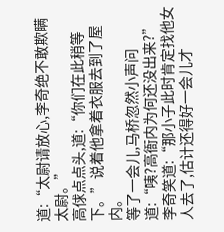道:“太尉请放心,李奇绝不敢欺瞒太尉。”
高俅点点头,道:“你们在此稍等下。”说着他拿着衣服去到了屋内。
等了一会儿,马桥忽然小声问道:“咦?高衙内为何还没出来?”
李奇笑道:“那小子此时肯定找他女人去了,估计还得好一会儿才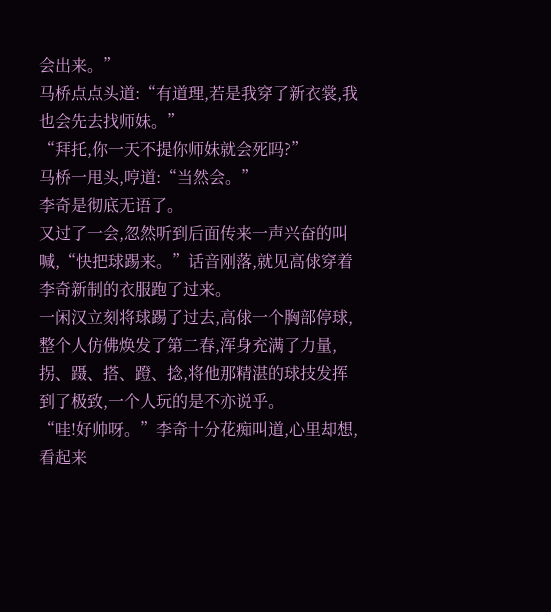会出来。”
马桥点点头道:“有道理,若是我穿了新衣裳,我也会先去找师妹。”
“拜托,你一天不提你师妹就会死吗?”
马桥一甩头,哼道:“当然会。”
李奇是彻底无语了。
又过了一会,忽然听到后面传来一声兴奋的叫喊,“快把球踢来。”话音刚落,就见高俅穿着李奇新制的衣服跑了过来。
一闲汉立刻将球踢了过去,高俅一个胸部停球,整个人仿佛焕发了第二春,浑身充满了力量,拐、蹑、搭、蹬、捻,将他那精湛的球技发挥到了极致,一个人玩的是不亦说乎。
“哇!好帅呀。”李奇十分花痴叫道,心里却想,看起来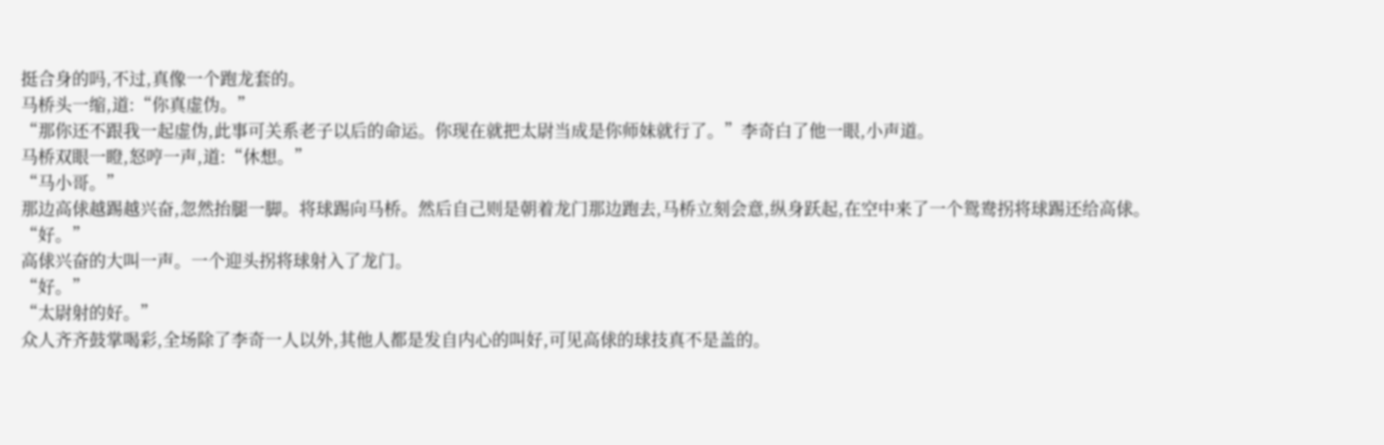挺合身的吗,不过,真像一个跑龙套的。
马桥头一缩,道:“你真虚伪。”
“那你还不跟我一起虚伪,此事可关系老子以后的命运。你现在就把太尉当成是你师妹就行了。”李奇白了他一眼,小声道。
马桥双眼一瞪,怒哼一声,道:“休想。”
“马小哥。”
那边高俅越踢越兴奋,忽然抬腿一脚。将球踢向马桥。然后自己则是朝着龙门那边跑去,马桥立刻会意,纵身跃起,在空中来了一个鸳鸯拐将球踢还给高俅。
“好。”
高俅兴奋的大叫一声。一个迎头拐将球射入了龙门。
“好。”
“太尉射的好。”
众人齐齐鼓掌喝彩,全场除了李奇一人以外,其他人都是发自内心的叫好,可见高俅的球技真不是盖的。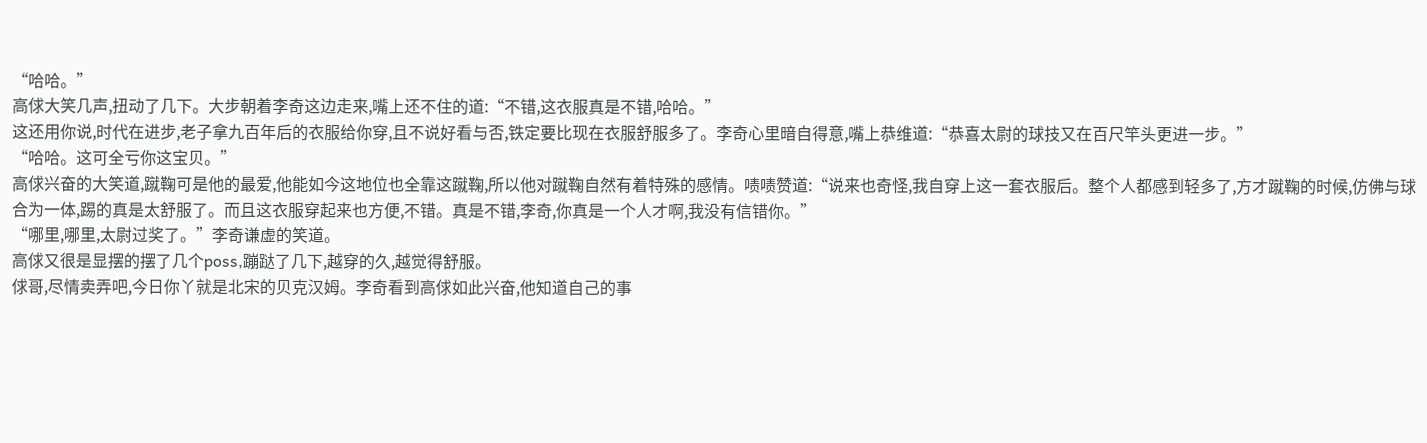“哈哈。”
高俅大笑几声,扭动了几下。大步朝着李奇这边走来,嘴上还不住的道:“不错,这衣服真是不错,哈哈。”
这还用你说,时代在进步,老子拿九百年后的衣服给你穿,且不说好看与否,铁定要比现在衣服舒服多了。李奇心里暗自得意,嘴上恭维道:“恭喜太尉的球技又在百尺竿头更进一步。”
“哈哈。这可全亏你这宝贝。”
高俅兴奋的大笑道,蹴鞠可是他的最爱,他能如今这地位也全靠这蹴鞠,所以他对蹴鞠自然有着特殊的感情。啧啧赞道:“说来也奇怪,我自穿上这一套衣服后。整个人都感到轻多了,方才蹴鞠的时候,仿佛与球合为一体,踢的真是太舒服了。而且这衣服穿起来也方便,不错。真是不错,李奇,你真是一个人才啊,我没有信错你。”
“哪里,哪里,太尉过奖了。”李奇谦虚的笑道。
高俅又很是显摆的摆了几个poss,蹦跶了几下,越穿的久,越觉得舒服。
俅哥,尽情卖弄吧,今日你丫就是北宋的贝克汉姆。李奇看到高俅如此兴奋,他知道自己的事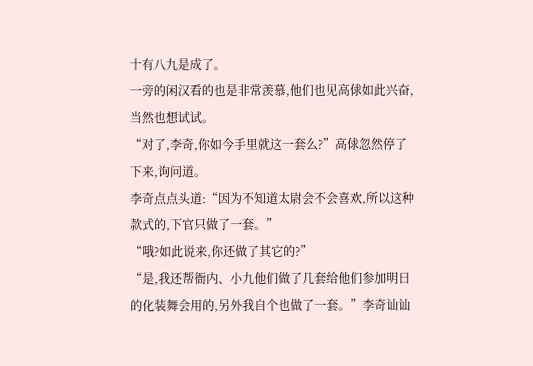十有八九是成了。
一旁的闲汉看的也是非常羡慕,他们也见高俅如此兴奋,当然也想试试。
“对了,李奇,你如今手里就这一套么?”高俅忽然停了下来,询问道。
李奇点点头道:“因为不知道太尉会不会喜欢,所以这种款式的,下官只做了一套。”
“哦?如此说来,你还做了其它的?”
“是,我还帮衙内、小九他们做了几套给他们参加明日的化装舞会用的,另外我自个也做了一套。”李奇讪讪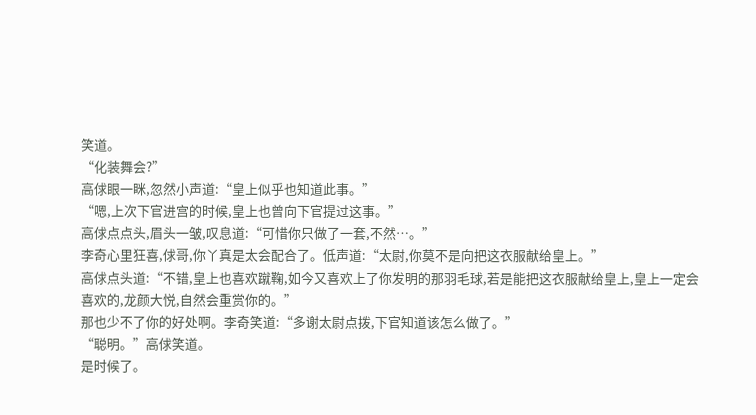笑道。
“化装舞会?”
高俅眼一眯,忽然小声道:“皇上似乎也知道此事。”
“嗯,上次下官进宫的时候,皇上也曾向下官提过这事。”
高俅点点头,眉头一皱,叹息道:“可惜你只做了一套,不然…。”
李奇心里狂喜,俅哥,你丫真是太会配合了。低声道:“太尉,你莫不是向把这衣服献给皇上。”
高俅点头道:“不错,皇上也喜欢蹴鞠,如今又喜欢上了你发明的那羽毛球,若是能把这衣服献给皇上,皇上一定会喜欢的,龙颜大悦,自然会重赏你的。”
那也少不了你的好处啊。李奇笑道:“多谢太尉点拨,下官知道该怎么做了。”
“聪明。”高俅笑道。
是时候了。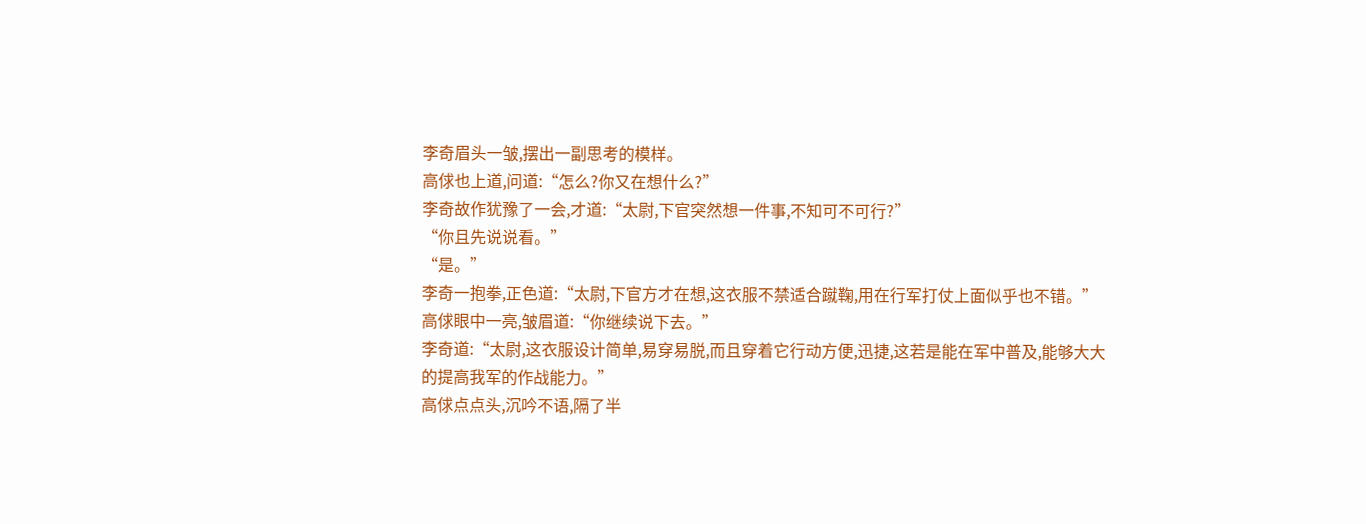李奇眉头一皱,摆出一副思考的模样。
高俅也上道,问道:“怎么?你又在想什么?”
李奇故作犹豫了一会,才道:“太尉,下官突然想一件事,不知可不可行?”
“你且先说说看。”
“是。”
李奇一抱拳,正色道:“太尉,下官方才在想,这衣服不禁适合蹴鞠,用在行军打仗上面似乎也不错。”
高俅眼中一亮,皱眉道:“你继续说下去。”
李奇道:“太尉,这衣服设计简单,易穿易脱,而且穿着它行动方便,迅捷,这若是能在军中普及,能够大大的提高我军的作战能力。”
高俅点点头,沉吟不语,隔了半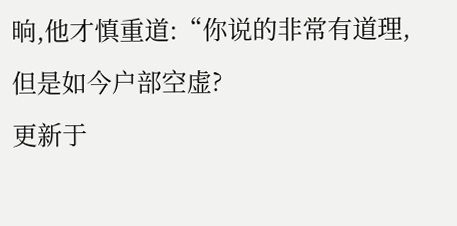晌,他才慎重道:“你说的非常有道理,但是如今户部空虚?
更新于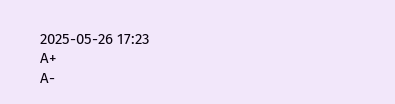2025-05-26 17:23
A+
A-